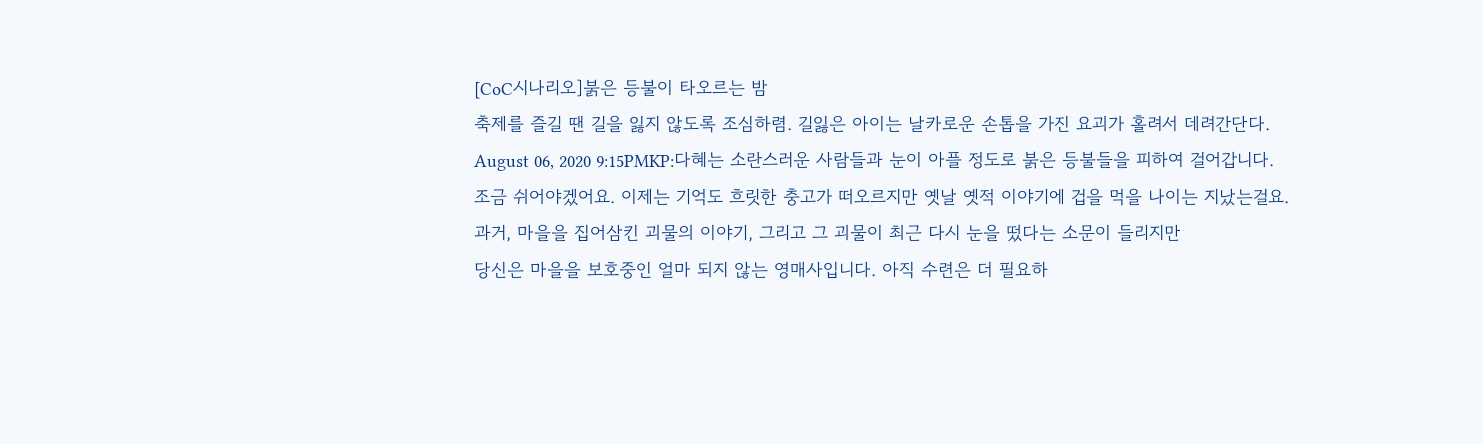[CoC시나리오]붉은 등불이 타오르는 밤
축제를 즐길 땐 길을 잃지 않도록 조심하렴. 길잃은 아이는 날카로운 손톱을 가진 요괴가 홀려서 데려간단다.
August 06, 2020 9:15PMKP:다혜는 소란스러운 사람들과 눈이 아플 정도로 붉은 등불들을 피하여 걸어갑니다.
조금 쉬어야겠어요. 이제는 기억도 흐릿한 충고가 떠오르지만 옛날 옛적 이야기에 겁을 먹을 나이는 지났는걸요.
과거, 마을을 집어삼킨 괴물의 이야기, 그리고 그 괴물이 최근 다시 눈을 떴다는 소문이 들리지만
당신은 마을을 보호중인 얼마 되지 않는 영매사입니다. 아직 수련은 더 필요하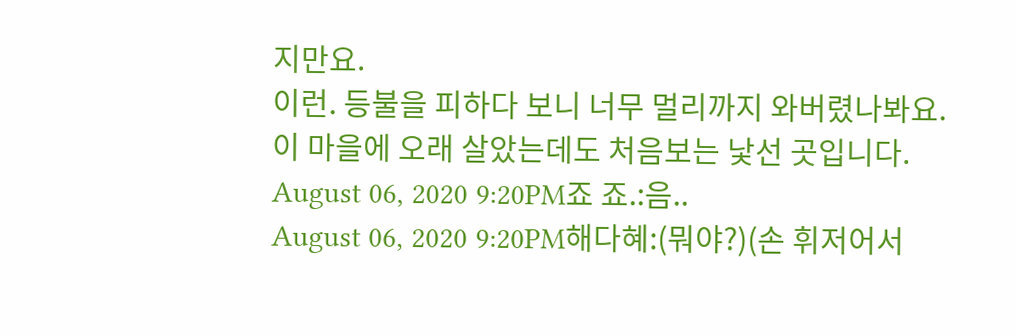지만요.
이런. 등불을 피하다 보니 너무 멀리까지 와버렸나봐요. 이 마을에 오래 살았는데도 처음보는 낯선 곳입니다.
August 06, 2020 9:20PM죠 죠.:음..
August 06, 2020 9:20PM해다혜:(뭐야?)(손 휘저어서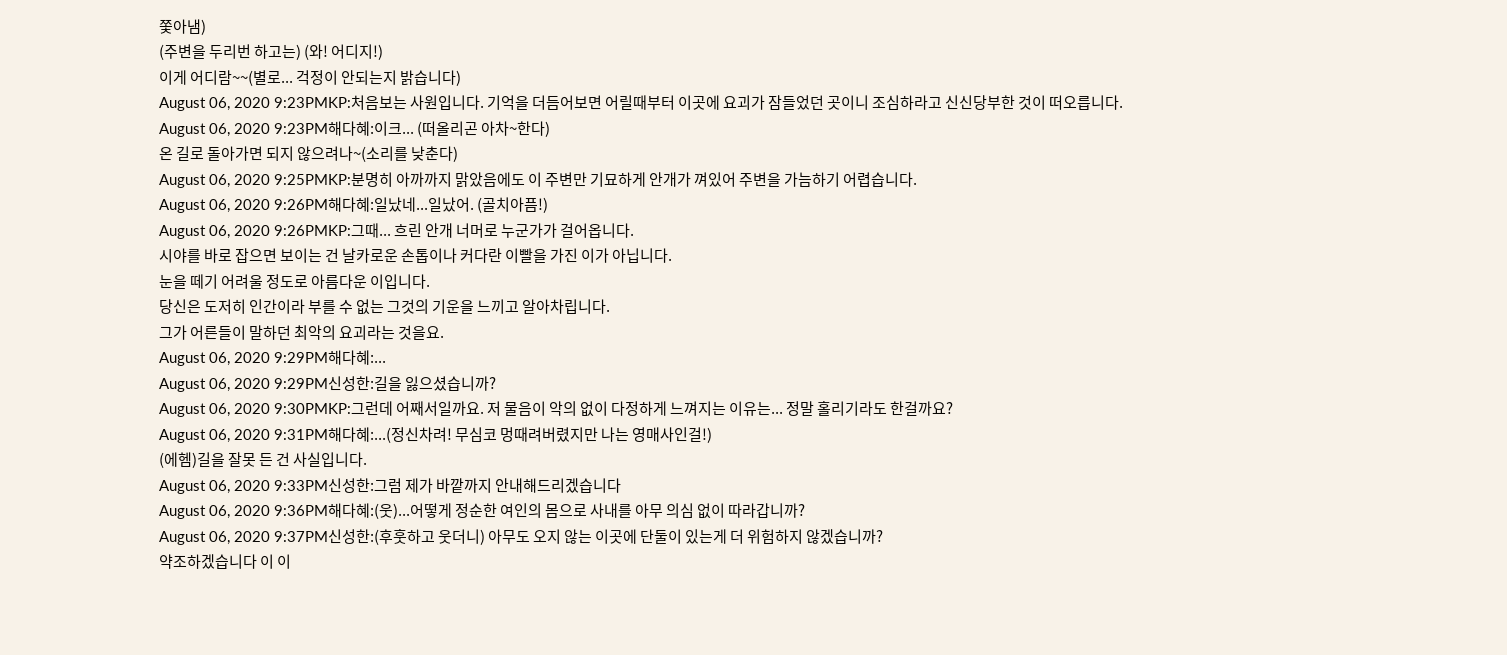쫓아냄)
(주변을 두리번 하고는) (와! 어디지!)
이게 어디람~~(별로... 걱정이 안되는지 밝습니다)
August 06, 2020 9:23PMKP:처음보는 사원입니다. 기억을 더듬어보면 어릴때부터 이곳에 요괴가 잠들었던 곳이니 조심하라고 신신당부한 것이 떠오릅니다.
August 06, 2020 9:23PM해다혜:이크... (떠올리곤 아차~한다)
온 길로 돌아가면 되지 않으려나~(소리를 낮춘다)
August 06, 2020 9:25PMKP:분명히 아까까지 맑았음에도 이 주변만 기묘하게 안개가 껴있어 주변을 가늠하기 어렵습니다.
August 06, 2020 9:26PM해다혜:일났네...일났어. (골치아픔!)
August 06, 2020 9:26PMKP:그때... 흐린 안개 너머로 누군가가 걸어옵니다.
시야를 바로 잡으면 보이는 건 날카로운 손톱이나 커다란 이빨을 가진 이가 아닙니다.
눈을 떼기 어려울 정도로 아름다운 이입니다.
당신은 도저히 인간이라 부를 수 없는 그것의 기운을 느끼고 알아차립니다.
그가 어른들이 말하던 최악의 요괴라는 것을요.
August 06, 2020 9:29PM해다혜:...
August 06, 2020 9:29PM신성한:길을 잃으셨습니까?
August 06, 2020 9:30PMKP:그런데 어째서일까요. 저 물음이 악의 없이 다정하게 느껴지는 이유는... 정말 홀리기라도 한걸까요?
August 06, 2020 9:31PM해다혜:...(정신차려! 무심코 멍때려버렸지만 나는 영매사인걸!)
(에헴)길을 잘못 든 건 사실입니다.
August 06, 2020 9:33PM신성한:그럼 제가 바깥까지 안내해드리겠습니다
August 06, 2020 9:36PM해다혜:(웃)...어떻게 정순한 여인의 몸으로 사내를 아무 의심 없이 따라갑니까?
August 06, 2020 9:37PM신성한:(후훗하고 웃더니) 아무도 오지 않는 이곳에 단둘이 있는게 더 위험하지 않겠습니까?
약조하겠습니다 이 이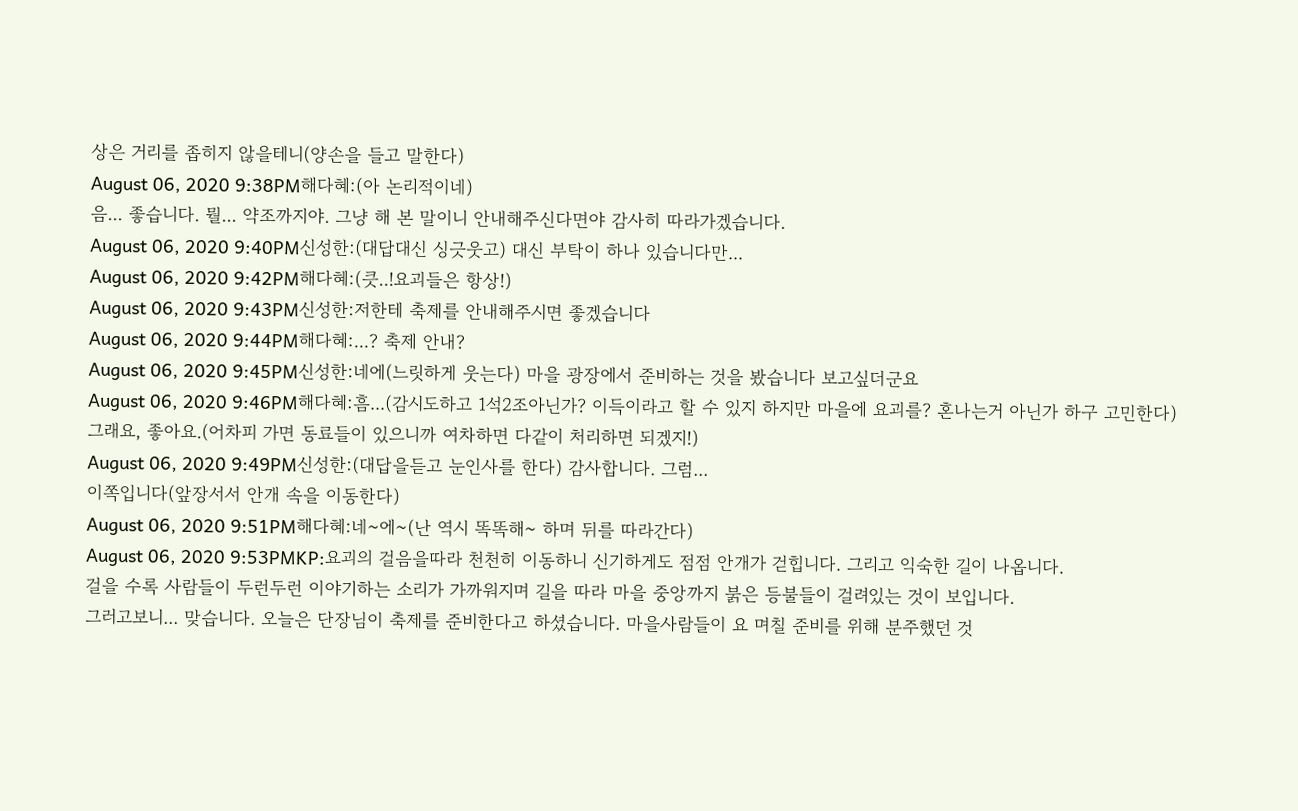상은 거리를 좁히지 않을테니(양손을 들고 말한다)
August 06, 2020 9:38PM해다혜:(아 논리적이네)
음... 좋습니다. 뭘... 약조까지야. 그냥 해 본 말이니 안내해주신다면야 감사히 따라가겠습니다.
August 06, 2020 9:40PM신성한:(대답대신 싱긋웃고) 대신 부탁이 하나 있습니다만...
August 06, 2020 9:42PM해다혜:(큿..!요괴들은 항상!)
August 06, 2020 9:43PM신성한:저한테 축제를 안내해주시면 좋겠습니다
August 06, 2020 9:44PM해다혜:...? 축제 안내?
August 06, 2020 9:45PM신성한:네에(느릿하게 웃는다) 마을 광장에서 준비하는 것을 봤습니다 보고싶더군요
August 06, 2020 9:46PM해다혜:흠...(감시도하고 1석2조아닌가? 이득이라고 할 수 있지 하지만 마을에 요괴를? 혼나는거 아닌가 하구 고민한다)
그래요, 좋아요.(어차피 가면 동료들이 있으니까 여차하면 다같이 처리하면 되겠지!)
August 06, 2020 9:49PM신성한:(대답을듣고 눈인사를 한다) 감사합니다. 그럼...
이쪽입니다(앞장서서 안개 속을 이동한다)
August 06, 2020 9:51PM해다혜:네~에~(난 역시 똑똑해~ 하며 뒤를 따라간다)
August 06, 2020 9:53PMKP:요괴의 걸음을따라 천천히 이동하니 신기하게도 점점 안개가 걷힙니다. 그리고 익숙한 길이 나옵니다.
걸을 수록 사람들이 두런두런 이야기하는 소리가 가까워지며 길을 따라 마을 중앙까지 붉은 등불들이 걸려있는 것이 보입니다.
그러고보니... 맞습니다. 오늘은 단장님이 축제를 준비한다고 하셨습니다. 마을사람들이 요 며칠 준비를 위해 분주했던 것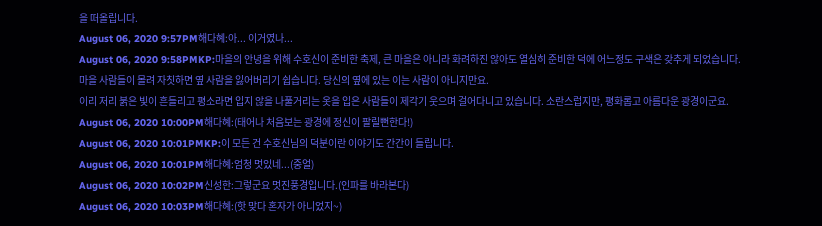을 떠올립니다.
August 06, 2020 9:57PM해다혜:아... 이거였나...
August 06, 2020 9:58PMKP:마을의 안녕을 위해 수호신이 준비한 축제, 큰 마을은 아니라 화려하진 않아도 열심히 준비한 덕에 어느정도 구색은 갖추게 되었습니다.
마을 사람들이 몰려 자칫하면 옆 사람을 잃어버리기 쉽습니다. 당신의 옆에 있는 이는 사람이 아니지만요.
이리 저리 붉은 빛이 흔들리고 평소라면 입지 않을 나풀거리는 옷을 입은 사람들이 제각기 웃으며 걸어다니고 있습니다. 소란스럽지만, 평화롭고 아름다운 광경이군요.
August 06, 2020 10:00PM해다혜:(태어나 처음보는 광경에 정신이 팔릴뻔한다!)
August 06, 2020 10:01PMKP:이 모든 건 수호신님의 덕분이란 이야기도 간간이 들립니다.
August 06, 2020 10:01PM해다혜:엄청 멋있네...(중얼)
August 06, 2020 10:02PM신성한:그렇군요 멋진풍경입니다.(인파를 바라본다)
August 06, 2020 10:03PM해다혜:(핫 맞다 혼자가 아니었지~)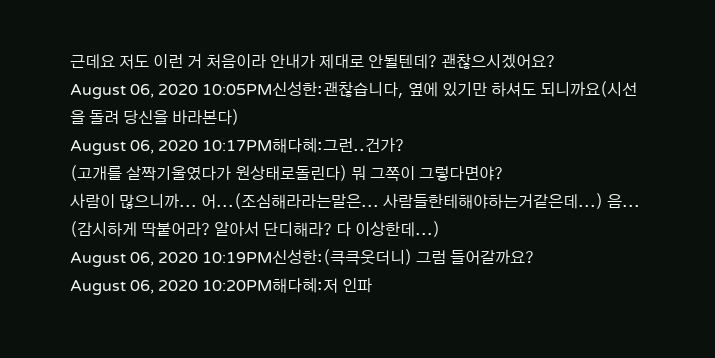근데요 저도 이런 거 처음이라 안내가 제대로 안될텐데? 괜찮으시겠어요?
August 06, 2020 10:05PM신성한:괜찮습니다, 옆에 있기만 하셔도 되니까요(시선을 돌려 당신을 바라본다)
August 06, 2020 10:17PM해다혜:그런..건가?
(고개를 살짝기울였다가 원상태로돌린다) 뭐 그쪽이 그렇다면야?
사람이 많으니까... 어...(조심해라라는말은... 사람들한테해야하는거같은데...) 음...
(감시하게 딱붙어라? 알아서 단디해라? 다 이상한데...)
August 06, 2020 10:19PM신성한:(큭큭웃더니) 그럼 들어갈까요?
August 06, 2020 10:20PM해다혜:저 인파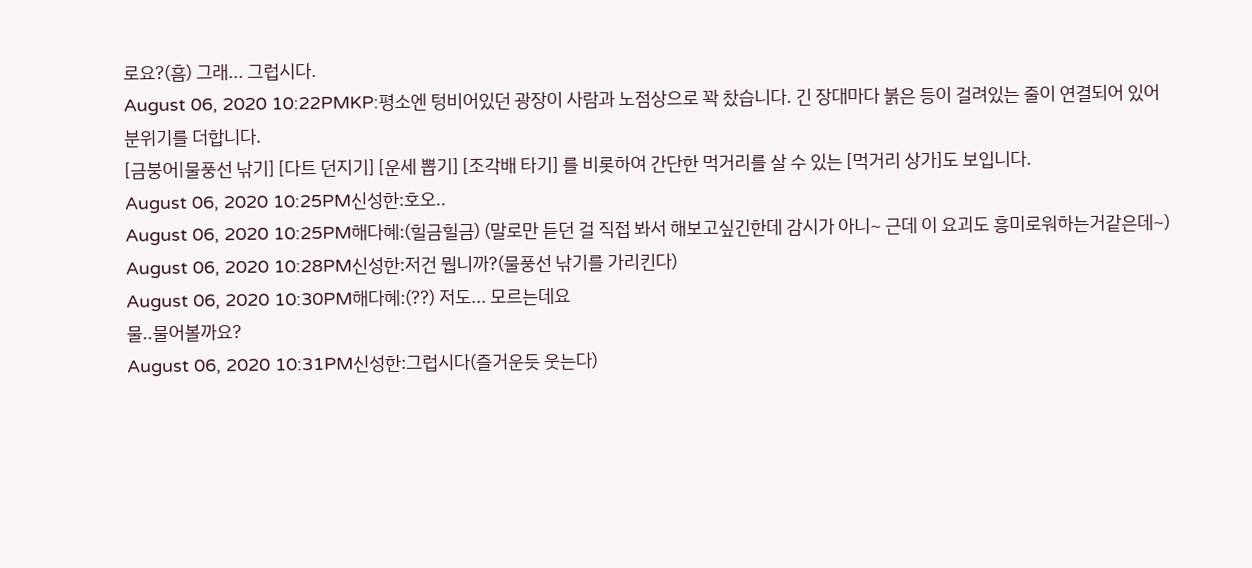로요?(흠) 그래... 그럽시다.
August 06, 2020 10:22PMKP:평소엔 텅비어있던 광장이 사람과 노점상으로 꽉 찼습니다. 긴 장대마다 붉은 등이 걸려있는 줄이 연결되어 있어 분위기를 더합니다.
[금붕어|물풍선 낚기] [다트 던지기] [운세 뽑기] [조각배 타기] 를 비롯하여 간단한 먹거리를 살 수 있는 [먹거리 상가]도 보입니다.
August 06, 2020 10:25PM신성한:호오..
August 06, 2020 10:25PM해다혜:(힐금힐금) (말로만 듣던 걸 직접 봐서 해보고싶긴한데 감시가 아니~ 근데 이 요괴도 흥미로워하는거같은데~)
August 06, 2020 10:28PM신성한:저건 뭡니까?(물풍선 낚기를 가리킨다)
August 06, 2020 10:30PM해다혜:(??) 저도... 모르는데요
물..물어볼까요?
August 06, 2020 10:31PM신성한:그럽시다(즐거운듯 웃는다)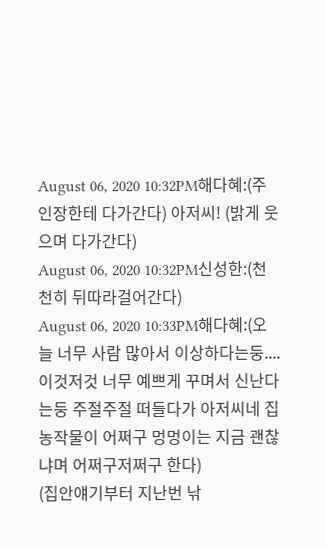August 06, 2020 10:32PM해다혜:(주인장한테 다가간다) 아저씨! (밝게 웃으며 다가간다)
August 06, 2020 10:32PM신성한:(천천히 뒤따라걸어간다)
August 06, 2020 10:33PM해다혜:(오늘 너무 사람 많아서 이상하다는둥.... 이것저것 너무 예쁘게 꾸며서 신난다는둥 주절주절 떠들다가 아저씨네 집 농작물이 어쩌구 멍멍이는 지금 괜찮냐며 어쩌구저쩌구 한다)
(집안얘기부터 지난번 낚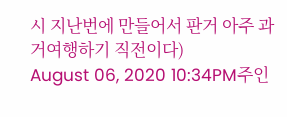시 지난번에 만들어서 판거 아주 과거여행하기 직전이다)
August 06, 2020 10:34PM주인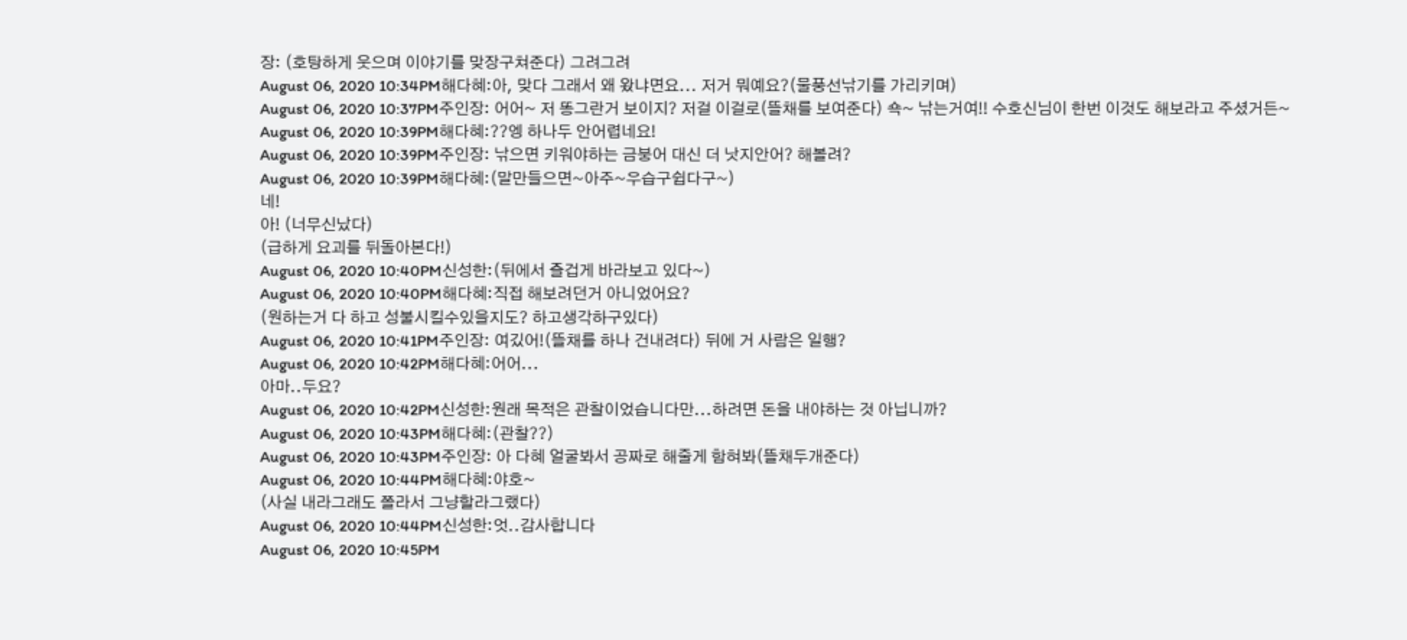장: (호탕하게 웃으며 이야기를 맞장구쳐준다) 그려그려
August 06, 2020 10:34PM해다혜:아, 맞다 그래서 왜 왔냐면요... 저거 뭐예요?(물풍선낚기를 가리키며)
August 06, 2020 10:37PM주인장: 어어~ 저 똥그란거 보이지? 저걸 이걸로(뜰채를 보여준다) 쇽~ 낚는거여!! 수호신님이 한번 이것도 해보라고 주셨거든~
August 06, 2020 10:39PM해다혜:??엥 하나두 안어렵네요!
August 06, 2020 10:39PM주인장: 낚으면 키워야하는 금붕어 대신 더 낫지안어? 해볼려?
August 06, 2020 10:39PM해다혜:(말만들으면~아주~우습구쉽다구~)
네!
아! (너무신났다)
(급하게 요괴를 뒤돌아본다!)
August 06, 2020 10:40PM신성한:(뒤에서 즐겁게 바라보고 있다~)
August 06, 2020 10:40PM해다혜:직접 해보려던거 아니었어요?
(원하는거 다 하고 성불시킬수있을지도? 하고생각하구있다)
August 06, 2020 10:41PM주인장: 여깄어!(뜰채를 하나 건내려다) 뒤에 거 사람은 일행?
August 06, 2020 10:42PM해다혜:어어...
아마..두요?
August 06, 2020 10:42PM신성한:원래 목적은 관찰이었습니다만...하려면 돈을 내야하는 것 아닙니까?
August 06, 2020 10:43PM해다혜:(관찰??)
August 06, 2020 10:43PM주인장: 아 다혜 얼굴봐서 공짜로 해줄게 함혀봐(뜰채두개준다)
August 06, 2020 10:44PM해다혜:야호~
(사실 내라그래도 쫄라서 그냥할라그랬다)
August 06, 2020 10:44PM신성한:엇..감사합니다
August 06, 2020 10:45PM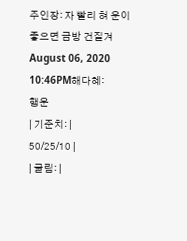주인장: 자 빨리 혀 운이 좋으면 금방 건질겨
August 06, 2020 10:46PM해다혜:
행운
| 기준치: |
50/25/10 |
| 굴림: |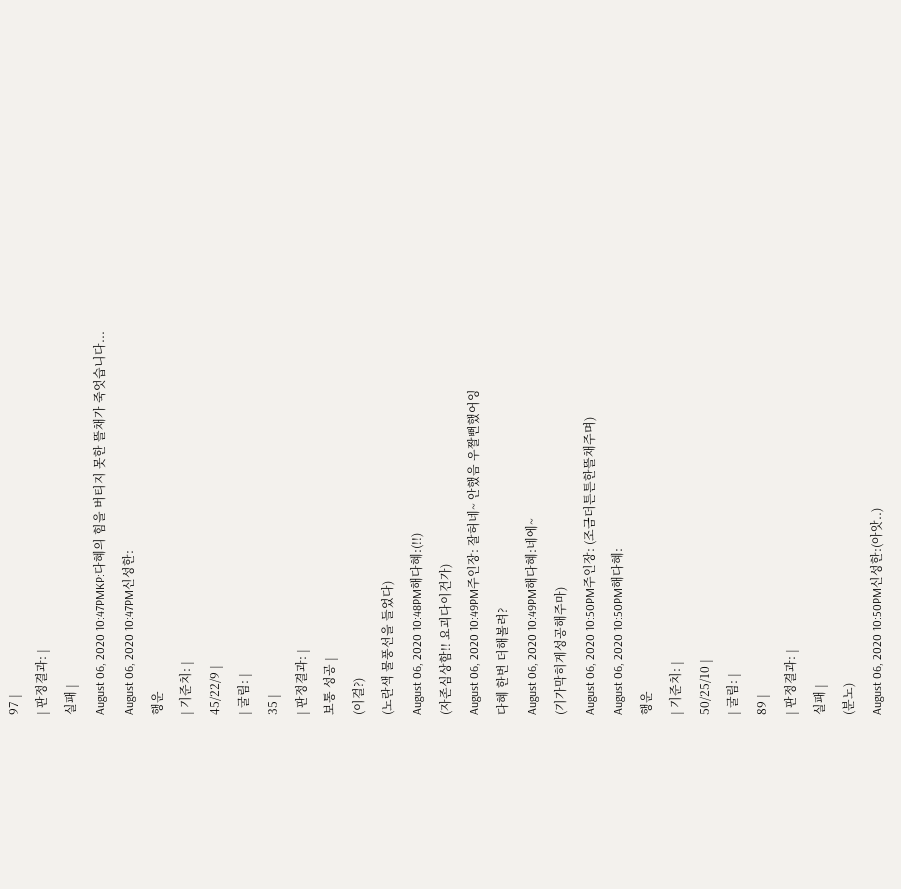97 |
| 판정결과: |
실패 |
August 06, 2020 10:47PMKP:다혜의 힘을 버티지 못한 뜰채가 죽엇습니다...
August 06, 2020 10:47PM신성한:
행운
| 기준치: |
45/22/9 |
| 굴림: |
35 |
| 판정결과: |
보통 성공 |
(이걸?)
(노란색 물풍선을 들었다)
August 06, 2020 10:48PM해다혜:(!!)
(자존심상함!! 요괴다이건가)
August 06, 2020 10:49PM주인장: 잘허네~ 안했음 우짤뻔했어잉
다혜 한번 더해볼려?
August 06, 2020 10:49PM해다혜:네에~
(기가막히게성공해주마)
August 06, 2020 10:50PM주인장: (조금더튼튼한뜰채주며)
August 06, 2020 10:50PM해다혜:
행운
| 기준치: |
50/25/10 |
| 굴림: |
89 |
| 판정결과: |
실패 |
(분노)
August 06, 2020 10:50PM신성한:(아앗..)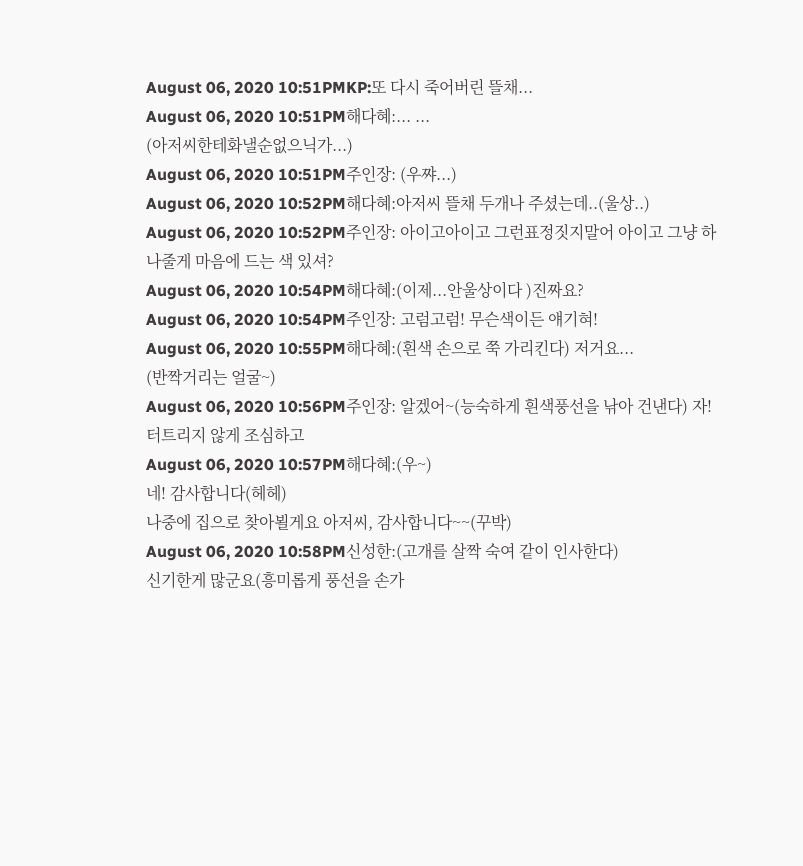August 06, 2020 10:51PMKP:또 다시 죽어버린 뜰채...
August 06, 2020 10:51PM해다혜:... ...
(아저씨한테화낼순없으닉가...)
August 06, 2020 10:51PM주인장: (우쨔...)
August 06, 2020 10:52PM해다혜:아저씨 뜰채 두개나 주셨는데..(울상..)
August 06, 2020 10:52PM주인장: 아이고아이고 그런표정짓지말어 아이고 그냥 하나줄게 마음에 드는 색 있셔?
August 06, 2020 10:54PM해다혜:(이제...안울상이다 )진짜요?
August 06, 2020 10:54PM주인장: 고럼고럼! 무슨색이든 얘기혀!
August 06, 2020 10:55PM해다혜:(흰색 손으로 쭉 가리킨다) 저거요...
(반짝거리는 얼굴~)
August 06, 2020 10:56PM주인장: 알겠어~(능숙하게 흰색풍선을 낚아 건낸다) 자! 터트리지 않게 조심하고
August 06, 2020 10:57PM해다혜:(우~)
네! 감사합니다(헤헤)
나중에 집으로 찾아뵐게요 아저씨, 감사합니다~~(꾸박)
August 06, 2020 10:58PM신성한:(고개를 살짝 숙여 같이 인사한다)
신기한게 많군요(흥미롭게 풍선을 손가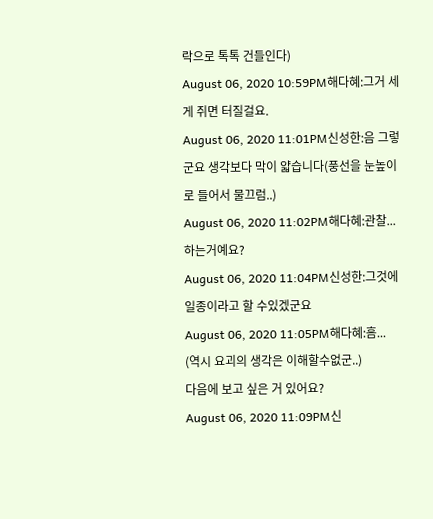락으로 톡톡 건들인다)
August 06, 2020 10:59PM해다혜:그거 세게 쥐면 터질걸요.
August 06, 2020 11:01PM신성한:음 그렇군요 생각보다 막이 얇습니다(풍선을 눈높이로 들어서 물끄럼..)
August 06, 2020 11:02PM해다혜:관찰... 하는거예요?
August 06, 2020 11:04PM신성한:그것에 일종이라고 할 수있겠군요
August 06, 2020 11:05PM해다혜:흠...
(역시 요괴의 생각은 이해할수없군..)
다음에 보고 싶은 거 있어요?
August 06, 2020 11:09PM신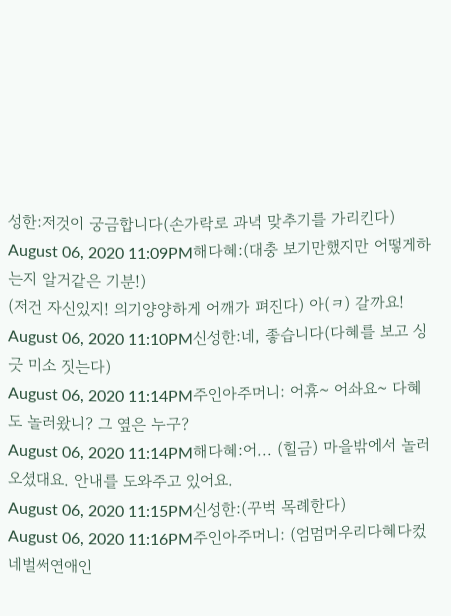성한:저것이 궁금합니다(손가락로 과녁 맞추기를 가리킨다)
August 06, 2020 11:09PM해다혜:(대충 보기만했지만 어떻게하는지 알거같은 기분!)
(저건 자신있지! 의기양양하게 어깨가 펴진다) 아(ㅋ) 갈까요!
August 06, 2020 11:10PM신성한:네, 좋습니다(다혜를 보고 싱긋 미소 짓는다)
August 06, 2020 11:14PM주인아주머니: 어휴~ 어솨요~ 다혜도 놀러왔니? 그 옆은 누구?
August 06, 2020 11:14PM해다혜:어... (힐금) 마을밖에서 놀러오셨대요. 안내를 도와주고 있어요.
August 06, 2020 11:15PM신성한:(꾸벅 목례한다)
August 06, 2020 11:16PM주인아주머니: (엄멈머우리다혜다컸네벌써연애인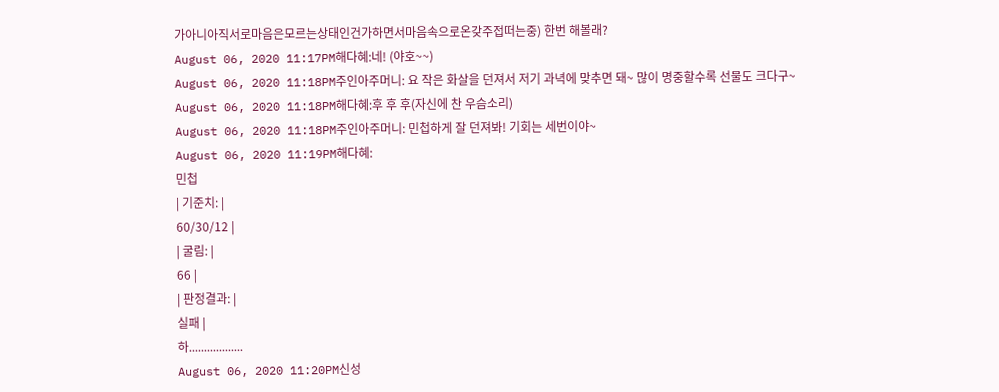가아니아직서로마음은모르는상태인건가하면서마음속으로온갖주접떠는중) 한번 해볼래?
August 06, 2020 11:17PM해다혜:네! (야호~~)
August 06, 2020 11:18PM주인아주머니: 요 작은 화살을 던져서 저기 과녁에 맞추면 돼~ 많이 명중할수록 선물도 크다구~
August 06, 2020 11:18PM해다혜:후 후 후(자신에 찬 우슴소리)
August 06, 2020 11:18PM주인아주머니: 민첩하게 잘 던져봐! 기회는 세번이야~
August 06, 2020 11:19PM해다혜:
민첩
| 기준치: |
60/30/12 |
| 굴림: |
66 |
| 판정결과: |
실패 |
하..................
August 06, 2020 11:20PM신성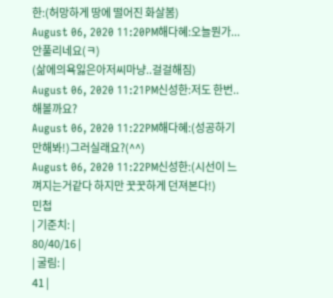한:(허망하게 땅에 떨어진 화살봄)
August 06, 2020 11:20PM해다혜:오늘뭔가...안풀리네요(ㅋ)
(삶에의욕잃은아저씨마냥..걸걸해짐)
August 06, 2020 11:21PM신성한:저도 한번..해볼까요?
August 06, 2020 11:22PM해다혜:(성공하기만해봐!)그러실래요?(^^)
August 06, 2020 11:22PM신성한:(시선이 느껴지는거같다 하지만 꿋꿋하게 던져본다!)
민첩
| 기준치: |
80/40/16 |
| 굴림: |
41 |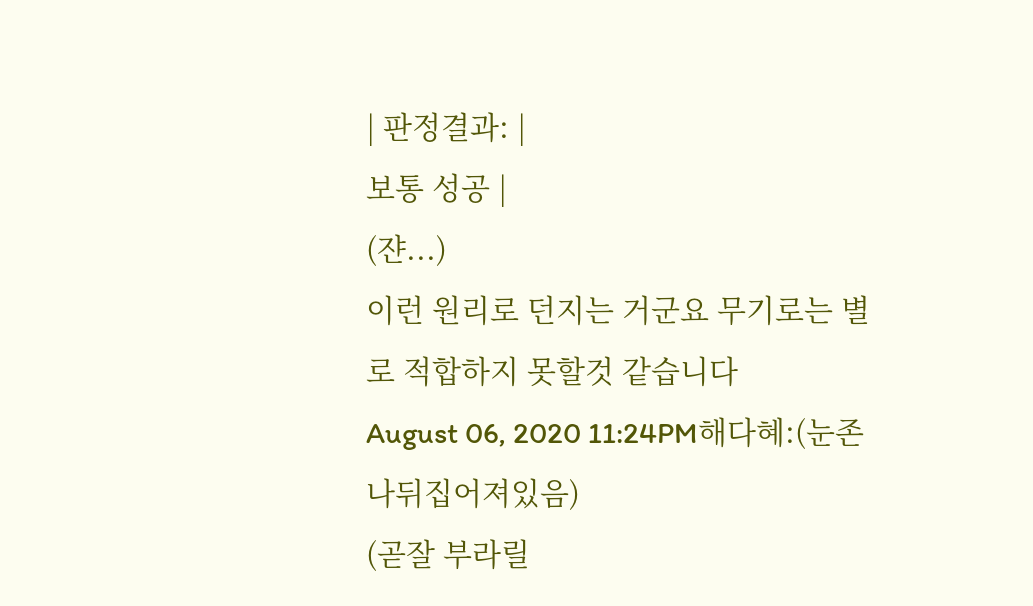| 판정결과: |
보통 성공 |
(쟌...)
이런 원리로 던지는 거군요 무기로는 별로 적합하지 못할것 같습니다
August 06, 2020 11:24PM해다혜:(눈존나뒤집어져있음)
(곧잘 부라릴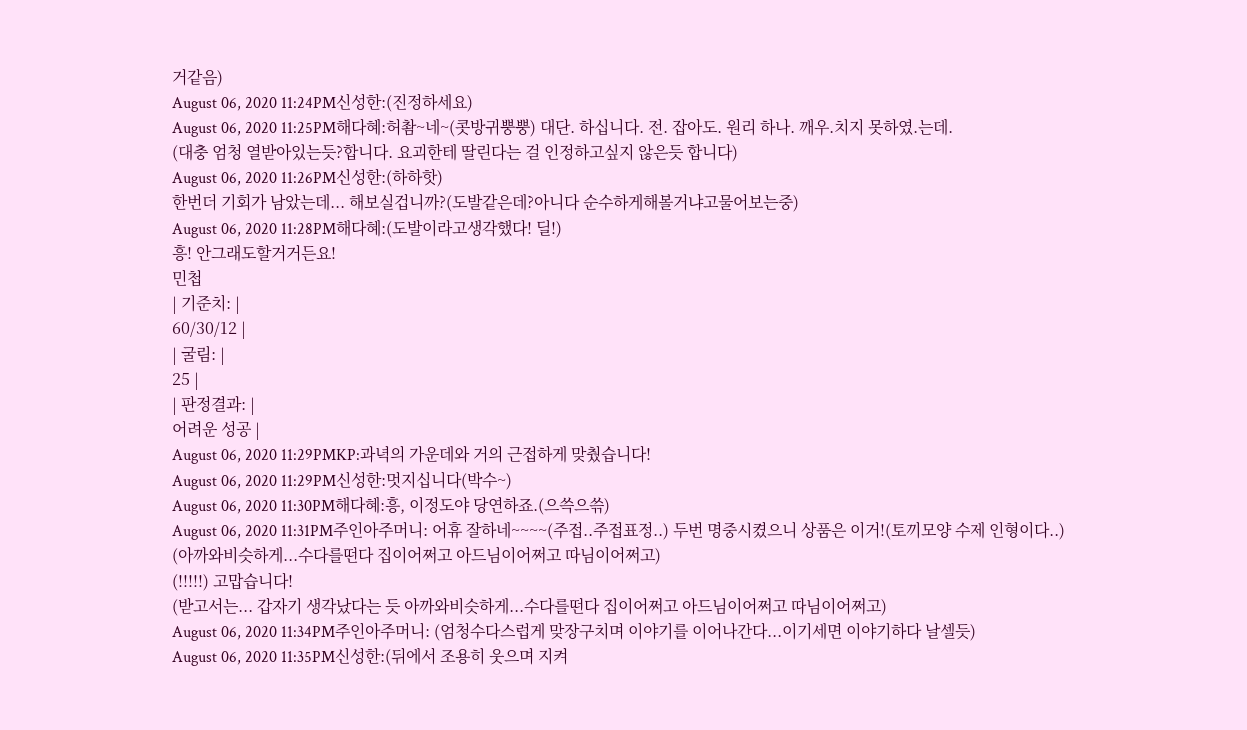거같음)
August 06, 2020 11:24PM신성한:(진정하세요)
August 06, 2020 11:25PM해다혜:허촴~네~(콧방귀뿡뿡) 대단. 하십니다. 전. 잡아도. 원리 하나. 깨우.치지 못하였.는데.
(대충 엄청 열받아있는듯?합니다. 요괴한테 딸린다는 걸 인정하고싶지 않은듯 합니다)
August 06, 2020 11:26PM신성한:(하하핫)
한번더 기회가 남았는데... 해보실겁니까?(도발같은데?아니다 순수하게해볼거냐고물어보는중)
August 06, 2020 11:28PM해다혜:(도발이라고생각했다! 딜!)
흥! 안그래도할거거든요!
민첩
| 기준치: |
60/30/12 |
| 굴림: |
25 |
| 판정결과: |
어려운 성공 |
August 06, 2020 11:29PMKP:과녁의 가운데와 거의 근접하게 맞췄습니다!
August 06, 2020 11:29PM신성한:멋지십니다(박수~)
August 06, 2020 11:30PM해다혜:흥, 이정도야 당연하죠.(으쓱으쓲)
August 06, 2020 11:31PM주인아주머니: 어휴 잘하네~~~~(주접..주접표정..) 두번 명중시켰으니 상품은 이거!(토끼모양 수제 인형이다..)
(아까와비슷하게...수다를떤다 집이어쩌고 아드님이어쩌고 따님이어쩌고)
(!!!!!) 고맙습니다!
(받고서는... 갑자기 생각났다는 듯 아까와비슷하게...수다를떤다 집이어쩌고 아드님이어쩌고 따님이어쩌고)
August 06, 2020 11:34PM주인아주머니: (엄청수다스럽게 맞장구치며 이야기를 이어나간다...이기세면 이야기하다 날셀듯)
August 06, 2020 11:35PM신성한:(뒤에서 조용히 웃으며 지켜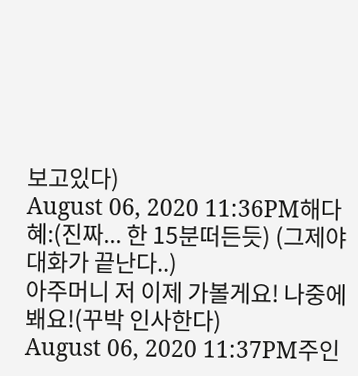보고있다)
August 06, 2020 11:36PM해다혜:(진짜... 한 15분떠든듯) (그제야 대화가 끝난다..)
아주머니 저 이제 가볼게요! 나중에 봬요!(꾸박 인사한다)
August 06, 2020 11:37PM주인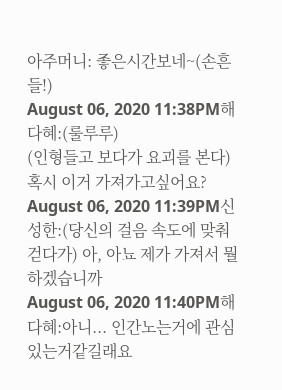아주머니: 좋은시간보네~(손흔들!)
August 06, 2020 11:38PM해다혜:(룰루루)
(인형들고 보다가 요괴를 본다)
혹시 이거 가져가고싶어요?
August 06, 2020 11:39PM신성한:(당신의 걸음 속도에 맞춰 걷다가) 아, 아뇨 제가 가져서 뭘 하겠습니까
August 06, 2020 11:40PM해다혜:아니... 인간노는거에 관심있는거같길래요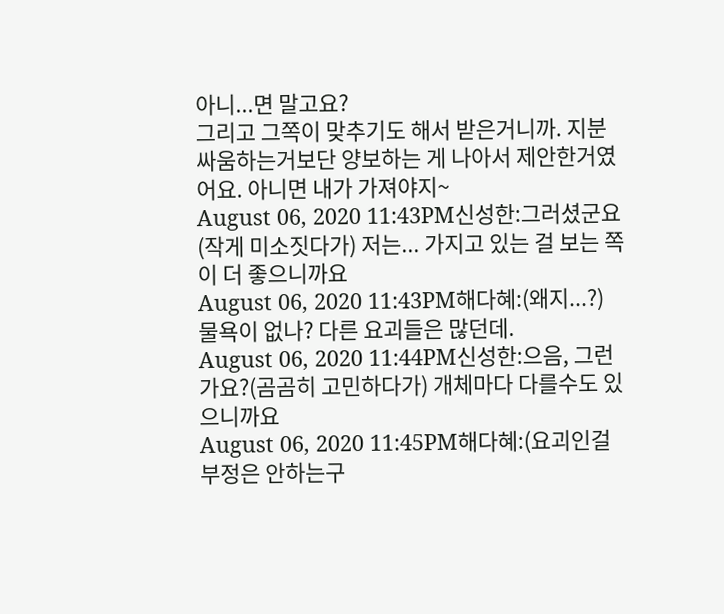아니...면 말고요?
그리고 그쪽이 맞추기도 해서 받은거니까. 지분싸움하는거보단 양보하는 게 나아서 제안한거였어요. 아니면 내가 가져야지~
August 06, 2020 11:43PM신성한:그러셨군요(작게 미소짓다가) 저는... 가지고 있는 걸 보는 쪽이 더 좋으니까요
August 06, 2020 11:43PM해다혜:(왜지...?)
물욕이 없나? 다른 요괴들은 많던데.
August 06, 2020 11:44PM신성한:으음, 그런가요?(곰곰히 고민하다가) 개체마다 다를수도 있으니까요
August 06, 2020 11:45PM해다혜:(요괴인걸 부정은 안하는구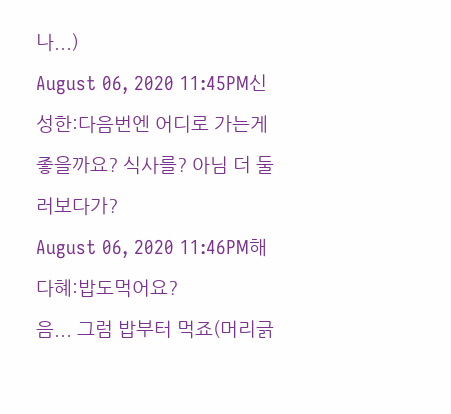나...)
August 06, 2020 11:45PM신성한:다음번엔 어디로 가는게 좋을까요? 식사를? 아님 더 둘러보다가?
August 06, 2020 11:46PM해다혜:밥도먹어요?
음... 그럼 밥부터 먹죠(머리긁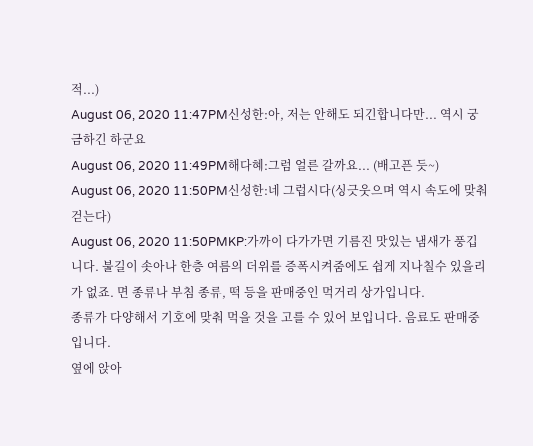적...)
August 06, 2020 11:47PM신성한:아, 저는 안해도 되긴합니다만... 역시 궁금하긴 하군요
August 06, 2020 11:49PM해다혜:그럼 얼른 갈까요... (배고픈 듯~)
August 06, 2020 11:50PM신성한:네 그럽시다(싱긋웃으며 역시 속도에 맞춰 걷는다)
August 06, 2020 11:50PMKP:가까이 다가가면 기름진 맛있는 냄새가 풍깁니다. 불길이 솟아나 한층 여름의 더위를 증폭시켜줌에도 쉽게 지나칠수 있을리가 없죠. 면 종류나 부침 종류, 떡 등을 판매중인 먹거리 상가입니다.
종류가 다양해서 기호에 맞춰 먹을 것을 고를 수 있어 보입니다. 음료도 판매중입니다.
옆에 앉아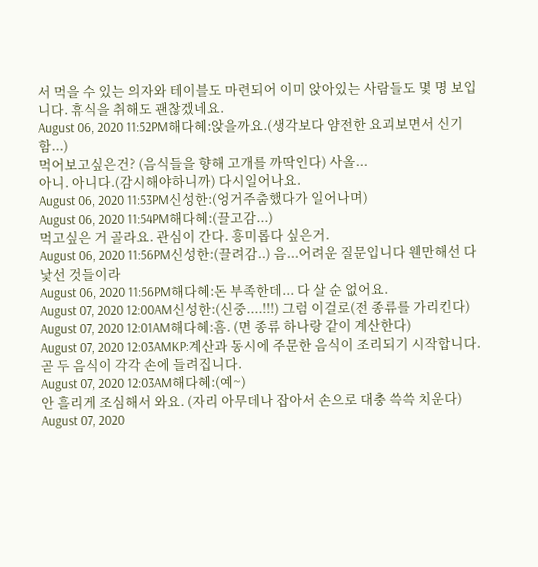서 먹을 수 있는 의자와 테이블도 마련되어 이미 앉아있는 사람들도 몇 명 보입니다. 휴식을 취해도 괜찮겠네요.
August 06, 2020 11:52PM해다혜:앉을까요.(생각보다 얌전한 요괴보면서 신기함...)
먹어보고싶은건? (음식들을 향해 고개를 까딱인다) 사올...
아니. 아니다.(감시해야하니까) 다시일어나요.
August 06, 2020 11:53PM신성한:(엉거주춤했다가 일어나며)
August 06, 2020 11:54PM해다혜:(끌고감...)
먹고싶은 거 골라요. 관심이 간다. 흥미롭다 싶은거.
August 06, 2020 11:56PM신성한:(끌려감..) 음...어려운 질문입니다 웬만해선 다 낯선 것들이라
August 06, 2020 11:56PM해다혜:돈 부족한데... 다 살 순 없어요.
August 07, 2020 12:00AM신성한:(신중....!!!) 그럼 이걸로(전 종류를 가리킨다)
August 07, 2020 12:01AM해다혜:흠. (면 종류 하나랑 같이 계산한다)
August 07, 2020 12:03AMKP:계산과 동시에 주문한 음식이 조리되기 시작합니다. 곧 두 음식이 각각 손에 들려집니다.
August 07, 2020 12:03AM해다혜:(예~)
안 흘리게 조심해서 와요. (자리 아무데나 잡아서 손으로 대충 쓱쓱 치운다)
August 07, 2020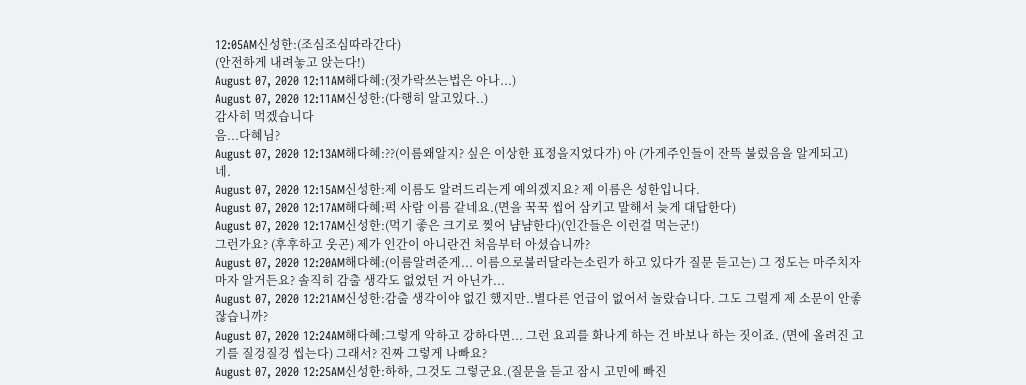12:05AM신성한:(조심조심따라간다)
(안전하게 내려놓고 앉는다!)
August 07, 2020 12:11AM해다혜:(젓가락쓰는법은 아나...)
August 07, 2020 12:11AM신성한:(다행히 알고있다..)
감사히 먹겠습니다
음...다혜님?
August 07, 2020 12:13AM해다혜:??(이름왜알지? 싶은 이상한 표정을지었다가) 아 (가게주인들이 잔뜩 불렀음을 알게되고) 네.
August 07, 2020 12:15AM신성한:제 이름도 알려드리는게 예의겠지요? 제 이름은 성한입니다.
August 07, 2020 12:17AM해다혜:퍽 사람 이름 같네요.(면을 꾹꾹 씹어 삼키고 말해서 늦게 대답한다)
August 07, 2020 12:17AM신성한:(먹기 좋은 크기로 찢어 냠냠한다)(인간들은 이런걸 먹는군!)
그런가요? (후후하고 웃곤) 제가 인간이 아니란건 처음부터 아셨습니까?
August 07, 2020 12:20AM해다혜:(이름알려준게... 이름으로불러달라는소린가 하고 있다가 질문 듣고는) 그 정도는 마주치자마자 알거든요? 솔직히 감출 생각도 없었던 거 아닌가...
August 07, 2020 12:21AM신성한:감출 생각이야 없긴 했지만..별다른 언급이 없어서 놀랐습니다. 그도 그럴게 제 소문이 안좋잖습니까?
August 07, 2020 12:24AM해다혜:그렇게 악하고 강하다면... 그런 요괴를 화나게 하는 건 바보나 하는 짓이죠. (면에 올려진 고기를 질겅질겅 씹는다) 그래서? 진짜 그렇게 나빠요?
August 07, 2020 12:25AM신성한:하하, 그것도 그렇군요.(질문을 듣고 잠시 고민에 빠진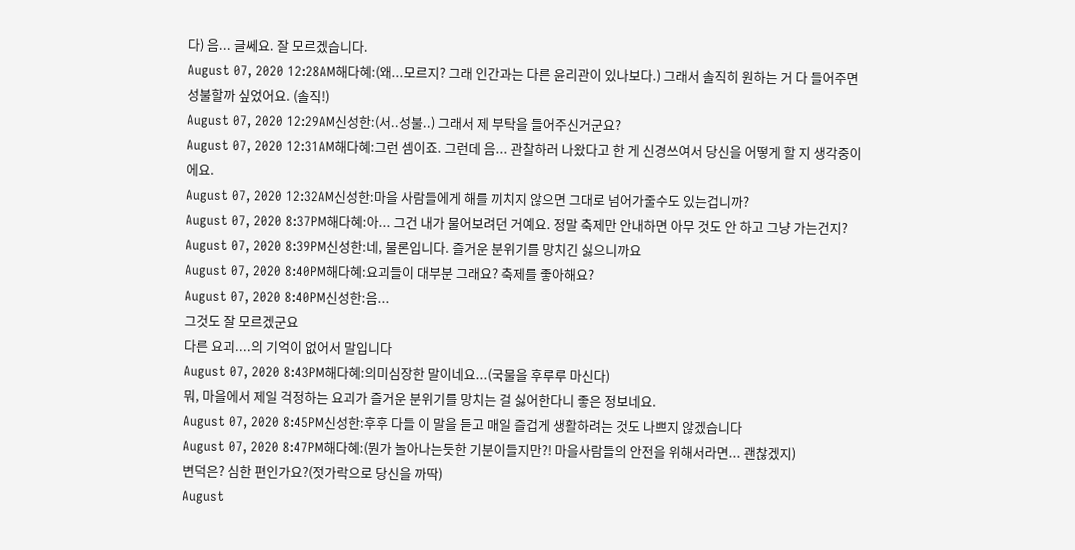다) 음... 글쎄요. 잘 모르겠습니다.
August 07, 2020 12:28AM해다혜:(왜...모르지? 그래 인간과는 다른 윤리관이 있나보다.) 그래서 솔직히 원하는 거 다 들어주면 성불할까 싶었어요. (솔직!)
August 07, 2020 12:29AM신성한:(서..성불..) 그래서 제 부탁을 들어주신거군요?
August 07, 2020 12:31AM해다혜:그런 셈이죠. 그런데 음... 관찰하러 나왔다고 한 게 신경쓰여서 당신을 어떻게 할 지 생각중이에요.
August 07, 2020 12:32AM신성한:마을 사람들에게 해를 끼치지 않으면 그대로 넘어가줄수도 있는겁니까?
August 07, 2020 8:37PM해다혜:아... 그건 내가 물어보려던 거예요. 정말 축제만 안내하면 아무 것도 안 하고 그냥 가는건지?
August 07, 2020 8:39PM신성한:네, 물론입니다. 즐거운 분위기를 망치긴 싫으니까요
August 07, 2020 8:40PM해다혜:요괴들이 대부분 그래요? 축제를 좋아해요?
August 07, 2020 8:40PM신성한:음...
그것도 잘 모르겠군요
다른 요괴....의 기억이 없어서 말입니다
August 07, 2020 8:43PM해다혜:의미심장한 말이네요...(국물을 후루루 마신다)
뭐, 마을에서 제일 걱정하는 요괴가 즐거운 분위기를 망치는 걸 싫어한다니 좋은 정보네요.
August 07, 2020 8:45PM신성한:후후 다들 이 말을 듣고 매일 즐겁게 생활하려는 것도 나쁘지 않겠습니다
August 07, 2020 8:47PM해다혜:(뭔가 놀아나는듯한 기분이들지만?! 마을사람들의 안전을 위해서라면... 괜찮겠지)
변덕은? 심한 편인가요?(젓가락으로 당신을 까딱)
August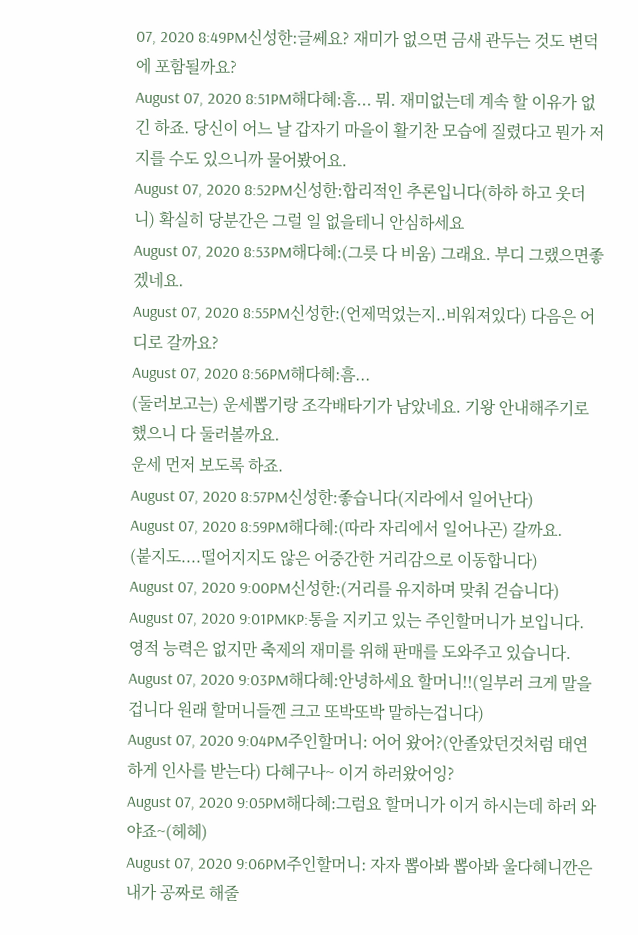07, 2020 8:49PM신성한:글쎄요? 재미가 없으면 금새 관두는 것도 변덕에 포함될까요?
August 07, 2020 8:51PM해다혜:흠... 뭐. 재미없는데 계속 할 이유가 없긴 하죠. 당신이 어느 날 갑자기 마을이 활기찬 모습에 질렸다고 뭔가 저지를 수도 있으니까 물어봤어요.
August 07, 2020 8:52PM신성한:합리적인 추론입니다(하하 하고 웃더니) 확실히 당분간은 그럴 일 없을테니 안심하세요
August 07, 2020 8:53PM해다혜:(그릇 다 비움) 그래요. 부디 그랬으면좋겠네요.
August 07, 2020 8:55PM신성한:(언제먹었는지..비워져있다) 다음은 어디로 갈까요?
August 07, 2020 8:56PM해다혜:흠...
(둘러보고는) 운세뽑기랑 조각배타기가 남았네요. 기왕 안내해주기로 했으니 다 둘러볼까요.
운세 먼저 보도록 하죠.
August 07, 2020 8:57PM신성한:좋습니다(지라에서 일어난다)
August 07, 2020 8:59PM해다혜:(따라 자리에서 일어나곤) 갈까요.
(붙지도....떨어지지도 않은 어중간한 거리감으로 이동합니다)
August 07, 2020 9:00PM신성한:(거리를 유지하며 맞춰 걷습니다)
August 07, 2020 9:01PMKP:통을 지키고 있는 주인할머니가 보입니다. 영적 능력은 없지만 축제의 재미를 위해 판매를 도와주고 있습니다.
August 07, 2020 9:03PM해다혜:안녕하세요 할머니!!(일부러 크게 말을겁니다 원래 할머니들껜 크고 또박또박 말하는겁니다)
August 07, 2020 9:04PM주인할머니: 어어 왔어?(안졸았던것처럼 태연하게 인사를 받는다) 다혜구나~ 이거 하러왔어잉?
August 07, 2020 9:05PM해다혜:그럼요 할머니가 이거 하시는데 하러 와야죠~(헤헤)
August 07, 2020 9:06PM주인할머니: 자자 뽑아봐 뽑아봐 울다혜니깐은 내가 공짜로 해줄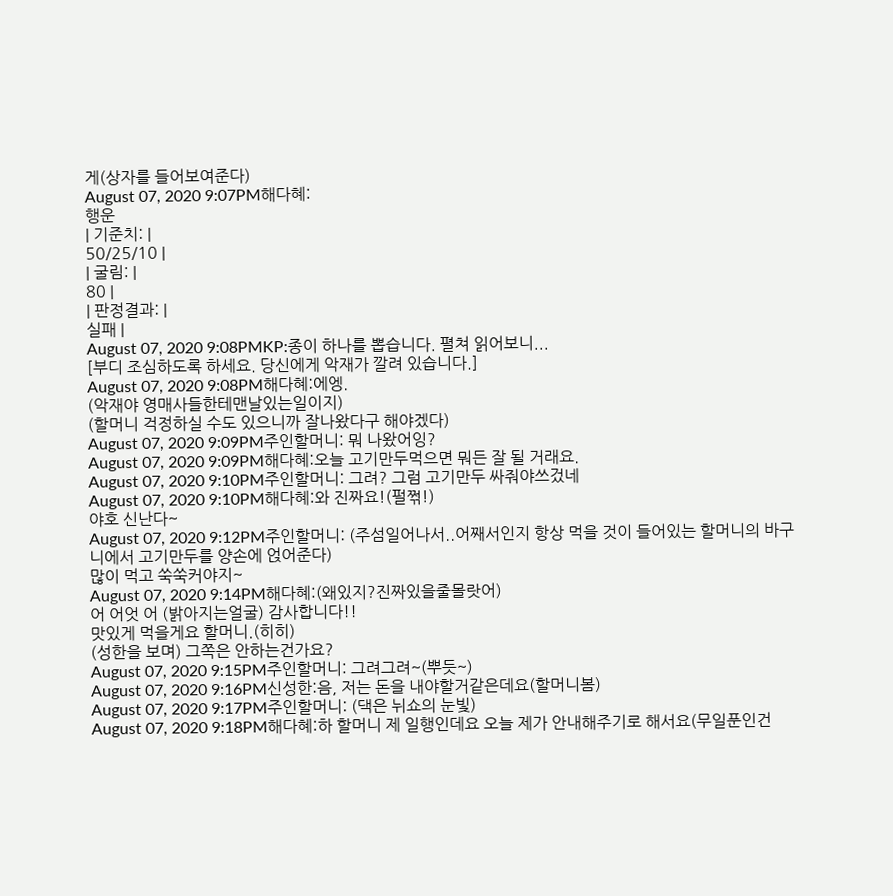게(상자를 들어보여준다)
August 07, 2020 9:07PM해다혜:
행운
| 기준치: |
50/25/10 |
| 굴림: |
80 |
| 판정결과: |
실패 |
August 07, 2020 9:08PMKP:종이 하나를 뽑습니다. 펼쳐 읽어보니...
[부디 조심하도록 하세요. 당신에게 악재가 깔려 있습니다.]
August 07, 2020 9:08PM해다혜:에엥.
(악재야 영매사들한테맨날있는일이지)
(할머니 걱정하실 수도 있으니까 잘나왔다구 해야겠다)
August 07, 2020 9:09PM주인할머니: 뭐 나왔어잉?
August 07, 2020 9:09PM해다혜:오늘 고기만두먹으면 뭐든 잘 될 거래요.
August 07, 2020 9:10PM주인할머니: 그려? 그럼 고기만두 싸줘야쓰겄네
August 07, 2020 9:10PM해다혜:와 진짜요!(펄쩎!)
야호 신난다~
August 07, 2020 9:12PM주인할머니: (주섬일어나서..어째서인지 항상 먹을 것이 들어있는 할머니의 바구니에서 고기만두를 양손에 얹어준다)
많이 먹고 쑥쑥커야지~
August 07, 2020 9:14PM해다혜:(왜있지?진짜있을줄몰랏어)
어 어엇 어 (밝아지는얼굴) 감사합니다!!
맛있게 먹을게요 할머니.(히히)
(성한을 보며) 그쪽은 안하는건가요?
August 07, 2020 9:15PM주인할머니: 그려그려~(뿌듯~)
August 07, 2020 9:16PM신성한:음, 저는 돈을 내야할거같은데요(할머니봄)
August 07, 2020 9:17PM주인할머니: (댁은 뉘쇼의 눈빛)
August 07, 2020 9:18PM해다혜:하 할머니 제 일행인데요 오늘 제가 안내해주기로 해서요(무일푼인건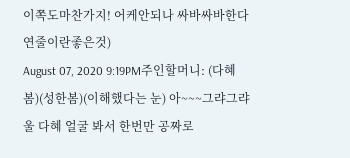이쪽도마찬가지! 어케안되나 싸바싸바한다 연줄이란좋은것)
August 07, 2020 9:19PM주인할머니: (다혜봄)(성한봄)(이해했다는 눈) 아~~~그랴그랴 울 다혜 얼굴 봐서 한번만 공짜로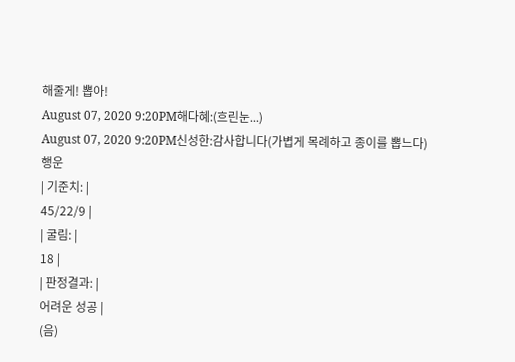해줄게! 뽑아!
August 07, 2020 9:20PM해다혜:(흐린눈...)
August 07, 2020 9:20PM신성한:감사합니다(가볍게 목례하고 종이를 뽑느다)
행운
| 기준치: |
45/22/9 |
| 굴림: |
18 |
| 판정결과: |
어려운 성공 |
(음)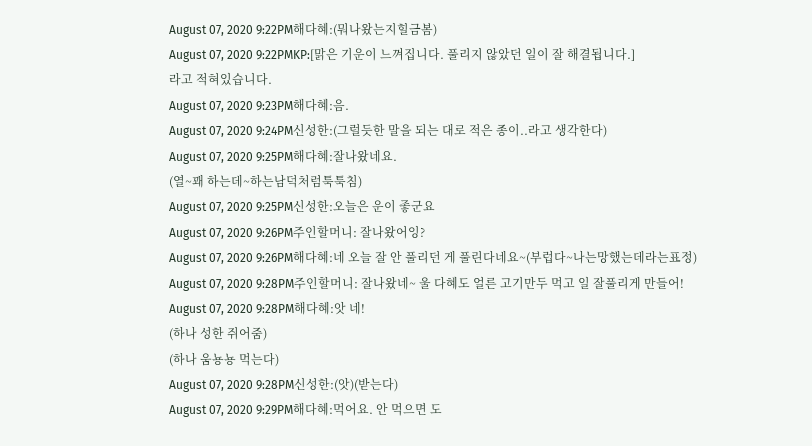August 07, 2020 9:22PM해다혜:(뭐나왔는지힐금봄)
August 07, 2020 9:22PMKP:[맑은 기운이 느껴집니다. 풀리지 않았던 일이 잘 해결됩니다.]
라고 적혀있습니다.
August 07, 2020 9:23PM해다혜:음.
August 07, 2020 9:24PM신성한:(그럴듯한 말을 되는 대로 적은 종이..라고 생각한다)
August 07, 2020 9:25PM해다혜:잘나왔네요.
(열~꽤 하는데~하는남덕처럼툭툭침)
August 07, 2020 9:25PM신성한:오늘은 운이 좋군요
August 07, 2020 9:26PM주인할머니: 잘나왔어잉?
August 07, 2020 9:26PM해다혜:네 오늘 잘 안 풀리던 게 풀린다네요~(부럽다~나는망했는데라는표정)
August 07, 2020 9:28PM주인할머니: 잘나왔네~ 울 다혜도 얼른 고기만두 먹고 일 잘풀리게 만들어!
August 07, 2020 9:28PM해다혜:앗 네!
(하나 성한 쥐어줌)
(하나 움뇽뇽 먹는다)
August 07, 2020 9:28PM신성한:(앗)(받는다)
August 07, 2020 9:29PM해다혜:먹어요. 안 먹으면 도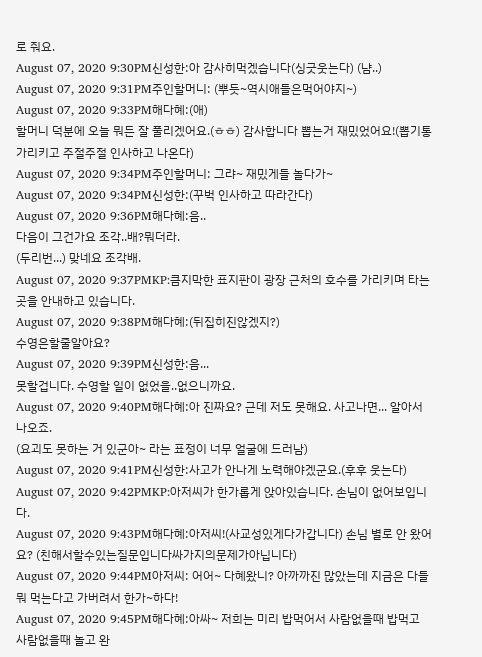로 줘요.
August 07, 2020 9:30PM신성한:아 감사히먹겠습니다(싱긋웃는다) (냠..)
August 07, 2020 9:31PM주인할머니: (뿌듯~역시애들은먹어야지~)
August 07, 2020 9:33PM해다혜:(애)
할머니 덕분에 오늘 뭐든 잘 풀리겠어요.(ㅎㅎ) 감사합니다 뽑는거 재밌었어요!(뽑기통가리키고 주절주절 인사하고 나온다)
August 07, 2020 9:34PM주인할머니: 그랴~ 재밌게들 놀다가~
August 07, 2020 9:34PM신성한:(꾸벅 인사하고 따라간다)
August 07, 2020 9:36PM해다혜:음..
다음이 그건가요 조각..배?뭐더라.
(두리번...) 맞네요 조각배.
August 07, 2020 9:37PMKP:큼지막한 표지판이 광장 근처의 호수를 가리키며 타는 곳을 안내하고 있습니다.
August 07, 2020 9:38PM해다혜:(뒤집히진않겠지?)
수영은할줄알아요?
August 07, 2020 9:39PM신성한:음...
못할겁니다. 수영할 일이 없었을..없으니까요.
August 07, 2020 9:40PM해다혜:아 진짜요? 근데 저도 못해요. 사고나면... 알아서 나오죠.
(요괴도 못하는 거 있군아~ 라는 표정이 너무 얼굴에 드러남)
August 07, 2020 9:41PM신성한:사고가 안나게 노력해야겠군요.(후후 웃는다)
August 07, 2020 9:42PMKP:아저씨가 한가롭게 앉아있습니다. 손님이 없어보입니다.
August 07, 2020 9:43PM해다혜:아저씨!(사교성있게다가갑니다) 손님 별로 안 왔어요? (친해서할수있는질문입니다싸가지의문제가아닙니다)
August 07, 2020 9:44PM아저씨: 어어~ 다혜왔니? 아까까진 많았는데 지금은 다들 뭐 먹는다고 가버려서 한가~하다!
August 07, 2020 9:45PM해다혜:아싸~ 저희는 미리 밥먹어서 사람없을때 밥먹고 사람없을때 놀고 완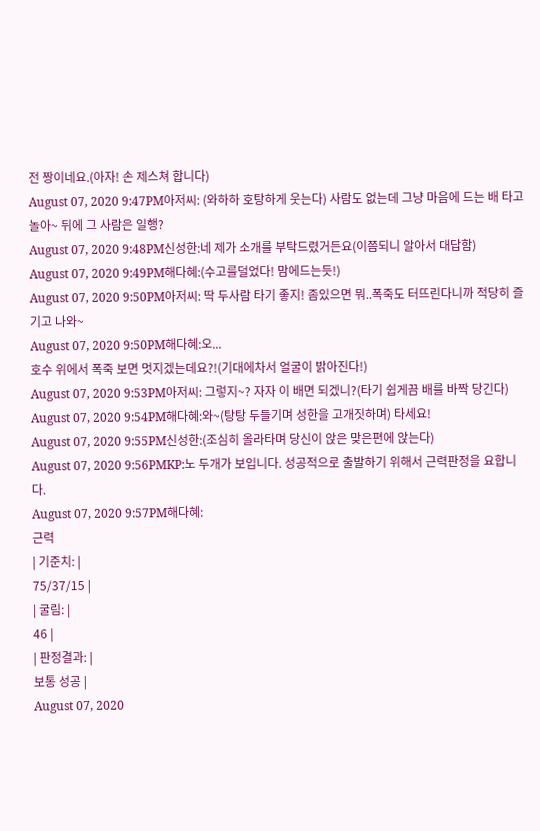전 짱이네요.(아자! 손 제스쳐 합니다)
August 07, 2020 9:47PM아저씨: (와하하 호탕하게 웃는다) 사람도 없는데 그냥 마음에 드는 배 타고 놀아~ 뒤에 그 사람은 일행?
August 07, 2020 9:48PM신성한:네 제가 소개를 부탁드렸거든요(이쯤되니 알아서 대답함)
August 07, 2020 9:49PM해다혜:(수고를덜었다! 맘에드는듯!)
August 07, 2020 9:50PM아저씨: 딱 두사람 타기 좋지! 좀있으면 뭐..폭죽도 터뜨린다니까 적당히 즐기고 나와~
August 07, 2020 9:50PM해다혜:오...
호수 위에서 폭죽 보면 멋지겠는데요?!(기대에차서 얼굴이 밝아진다!)
August 07, 2020 9:53PM아저씨: 그렇지~? 자자 이 배면 되겠니?(타기 쉽게끔 배를 바짝 당긴다)
August 07, 2020 9:54PM해다혜:와~(탕탕 두들기며 성한을 고개짓하며) 타세요!
August 07, 2020 9:55PM신성한:(조심히 올라타며 당신이 앉은 맞은편에 앉는다)
August 07, 2020 9:56PMKP:노 두개가 보입니다. 성공적으로 출발하기 위해서 근력판정을 요합니다.
August 07, 2020 9:57PM해다혜:
근력
| 기준치: |
75/37/15 |
| 굴림: |
46 |
| 판정결과: |
보통 성공 |
August 07, 2020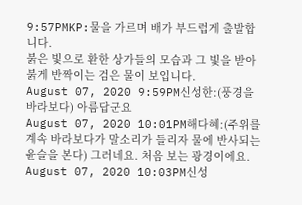9:57PMKP:물을 가르며 배가 부드럽게 출발합니다.
붉은 빛으로 환한 상가들의 모습과 그 빛을 받아 붉게 반짝이는 검은 물이 보입니다.
August 07, 2020 9:59PM신성한:(풍경을 바라보다) 아름답군요
August 07, 2020 10:01PM해다혜:(주위를 계속 바라보다가 말소리가 들리자 물에 반사되는 윤슬을 본다) 그러네요. 처음 보는 광경이에요.
August 07, 2020 10:03PM신성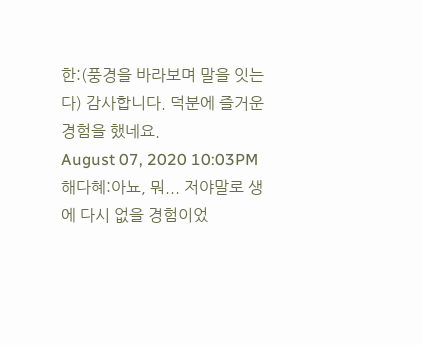한:(풍경을 바라보며 말을 잇는다) 감사합니다. 덕분에 즐거운 경험을 했네요.
August 07, 2020 10:03PM해다혜:아뇨, 뭐... 저야말로 생에 다시 없을 경험이었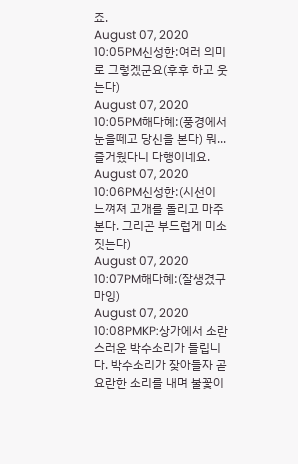죠.
August 07, 2020 10:05PM신성한:여러 의미로 그렇겠군요(후후 하고 웃는다)
August 07, 2020 10:05PM해다혜:(풍경에서 눈을떼고 당신을 본다) 뭐... 즐거웠다니 다행이네요.
August 07, 2020 10:06PM신성한:(시선이 느껴져 고개를 돌리고 마주본다. 그리곤 부드럽게 미소 짓는다)
August 07, 2020 10:07PM해다혜:(잘생겼구마잉)
August 07, 2020 10:08PMKP:상가에서 소란스러운 박수소리가 들립니다. 박수소리가 잦아들자 곧 요란한 소리를 내며 불꽃이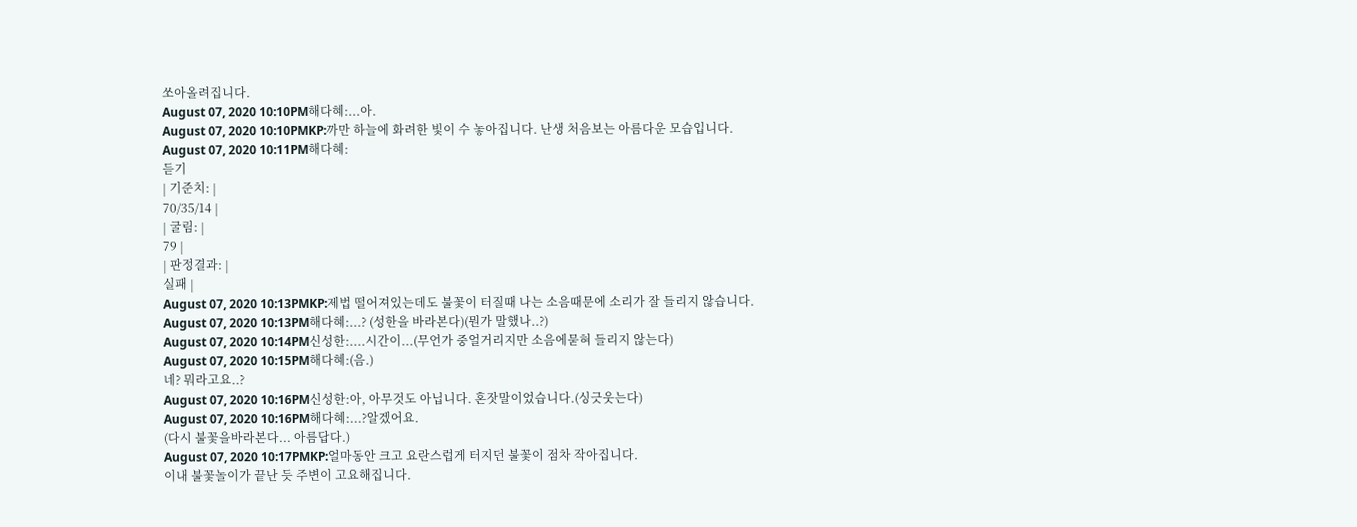쏘아올려집니다.
August 07, 2020 10:10PM해다혜:...아.
August 07, 2020 10:10PMKP:까만 하늘에 화려한 빛이 수 놓아집니다. 난생 처음보는 아름다운 모습입니다.
August 07, 2020 10:11PM해다혜:
듣기
| 기준치: |
70/35/14 |
| 굴림: |
79 |
| 판정결과: |
실패 |
August 07, 2020 10:13PMKP:제법 떨어져있는데도 불꽃이 터질때 나는 소음때문에 소리가 잘 들리지 않습니다.
August 07, 2020 10:13PM해다혜:...? (성한을 바라본다)(뭔가 말했나..?)
August 07, 2020 10:14PM신성한:....시간이...(무언가 중얼거리지만 소음에묻혀 들리지 않는다)
August 07, 2020 10:15PM해다혜:(음.)
네? 뭐라고요..?
August 07, 2020 10:16PM신성한:아, 아무것도 아닙니다. 혼잣말이었습니다.(싱긋웃는다)
August 07, 2020 10:16PM해다혜:...?알겠어요.
(다시 불꽃을바라본다... 아름답다.)
August 07, 2020 10:17PMKP:얼마동안 크고 요란스럽게 터지던 불꽃이 점차 작아집니다.
이내 불꽃놀이가 끝난 듯 주변이 고요해집니다.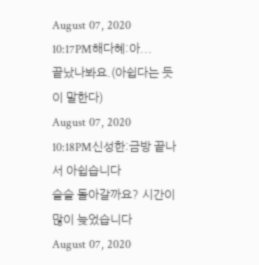August 07, 2020 10:17PM해다혜:아...
끝났나봐요.(아쉽다는 듯이 말한다)
August 07, 2020 10:18PM신성한:금방 끝나서 아쉽습니다
슬슬 돌아갈까요? 시간이 많이 늦었습니다
August 07, 2020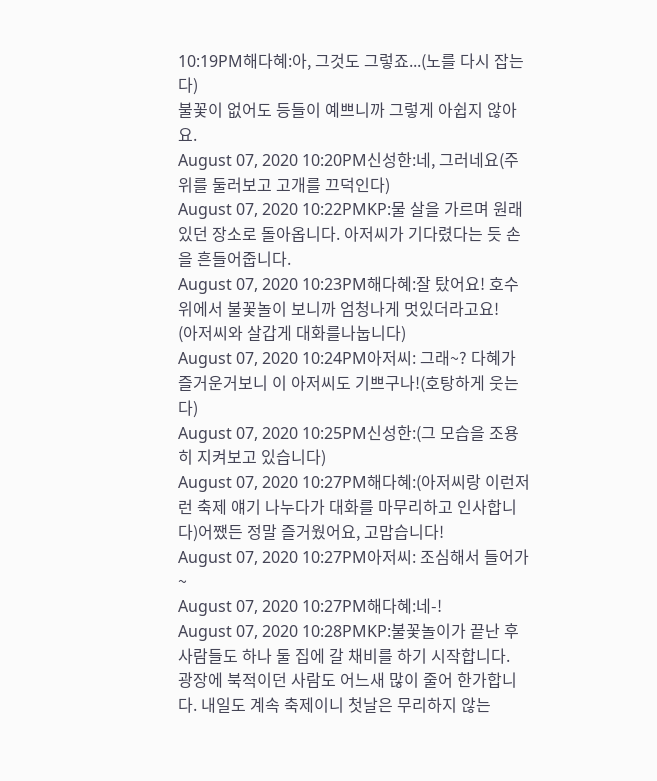10:19PM해다혜:아, 그것도 그렇죠...(노를 다시 잡는다)
불꽃이 없어도 등들이 예쁘니까 그렇게 아쉽지 않아요.
August 07, 2020 10:20PM신성한:네, 그러네요(주위를 둘러보고 고개를 끄덕인다)
August 07, 2020 10:22PMKP:물 살을 가르며 원래 있던 장소로 돌아옵니다. 아저씨가 기다렸다는 듯 손을 흔들어줍니다.
August 07, 2020 10:23PM해다혜:잘 탔어요! 호수 위에서 불꽃놀이 보니까 엄청나게 멋있더라고요!
(아저씨와 살갑게 대화를나눕니다)
August 07, 2020 10:24PM아저씨: 그래~? 다혜가 즐거운거보니 이 아저씨도 기쁘구나!(호탕하게 웃는다)
August 07, 2020 10:25PM신성한:(그 모습을 조용히 지켜보고 있습니다)
August 07, 2020 10:27PM해다혜:(아저씨랑 이런저런 축제 얘기 나누다가 대화를 마무리하고 인사합니다)어쨌든 정말 즐거웠어요, 고맙습니다!
August 07, 2020 10:27PM아저씨: 조심해서 들어가~
August 07, 2020 10:27PM해다혜:네-!
August 07, 2020 10:28PMKP:불꽃놀이가 끝난 후 사람들도 하나 둘 집에 갈 채비를 하기 시작합니다.
광장에 북적이던 사람도 어느새 많이 줄어 한가합니다. 내일도 계속 축제이니 첫날은 무리하지 않는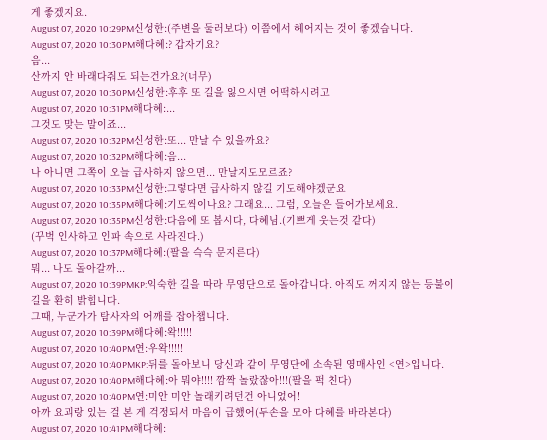게 좋겠지요.
August 07, 2020 10:29PM신성한:(주변을 둘러보다) 이쯤에서 헤어지는 것이 좋겠습니다.
August 07, 2020 10:30PM해다혜:? 갑자기요?
음...
산까지 안 바래다줘도 되는건가요?(너무)
August 07, 2020 10:30PM신성한:후후 또 길을 잃으시면 어떡하시려고
August 07, 2020 10:31PM해다혜:...
그것도 맞는 말이죠...
August 07, 2020 10:32PM신성한:또... 만날 수 있을까요?
August 07, 2020 10:32PM해다혜:음...
나 아니면 그쪽이 오늘 급사하지 않으면... 만날지도모르죠?
August 07, 2020 10:33PM신성한:그렇다면 급사하지 않길 기도해야겠군요
August 07, 2020 10:35PM해다혜:기도씩이나요? 그래요... 그럼, 오늘은 들어가보세요.
August 07, 2020 10:35PM신성한:다음에 또 봅시다, 다혜님.(기쁘게 웃는것 같다)
(꾸벅 인사하고 인파 속으로 사라진다.)
August 07, 2020 10:37PM해다혜:(팔을 슥슥 문지른다)
뭐... 나도 돌아갈까...
August 07, 2020 10:39PMKP:익숙한 길을 따라 무영단으로 돌아갑니다. 아직도 꺼지지 않는 등불이 길을 환히 밝힙니다.
그때, 누군가가 탐사자의 어깨를 잡아챕니다.
August 07, 2020 10:39PM해다혜:왁!!!!!
August 07, 2020 10:40PM연:우왁!!!!!
August 07, 2020 10:40PMKP:뒤를 돌아보니 당신과 같이 무영단에 소속된 영매사인 <연>입니다.
August 07, 2020 10:40PM해다혜:아 뭐야!!!! 깜짝 놀랐잖아!!!(팔을 퍽 친다)
August 07, 2020 10:40PM연:미안 미안 놀래키려던건 아니었어!
아까 요괴랑 있는 걸 본 게 걱정되서 마음이 급했어(두손을 모아 다혜를 바라본다)
August 07, 2020 10:41PM해다혜: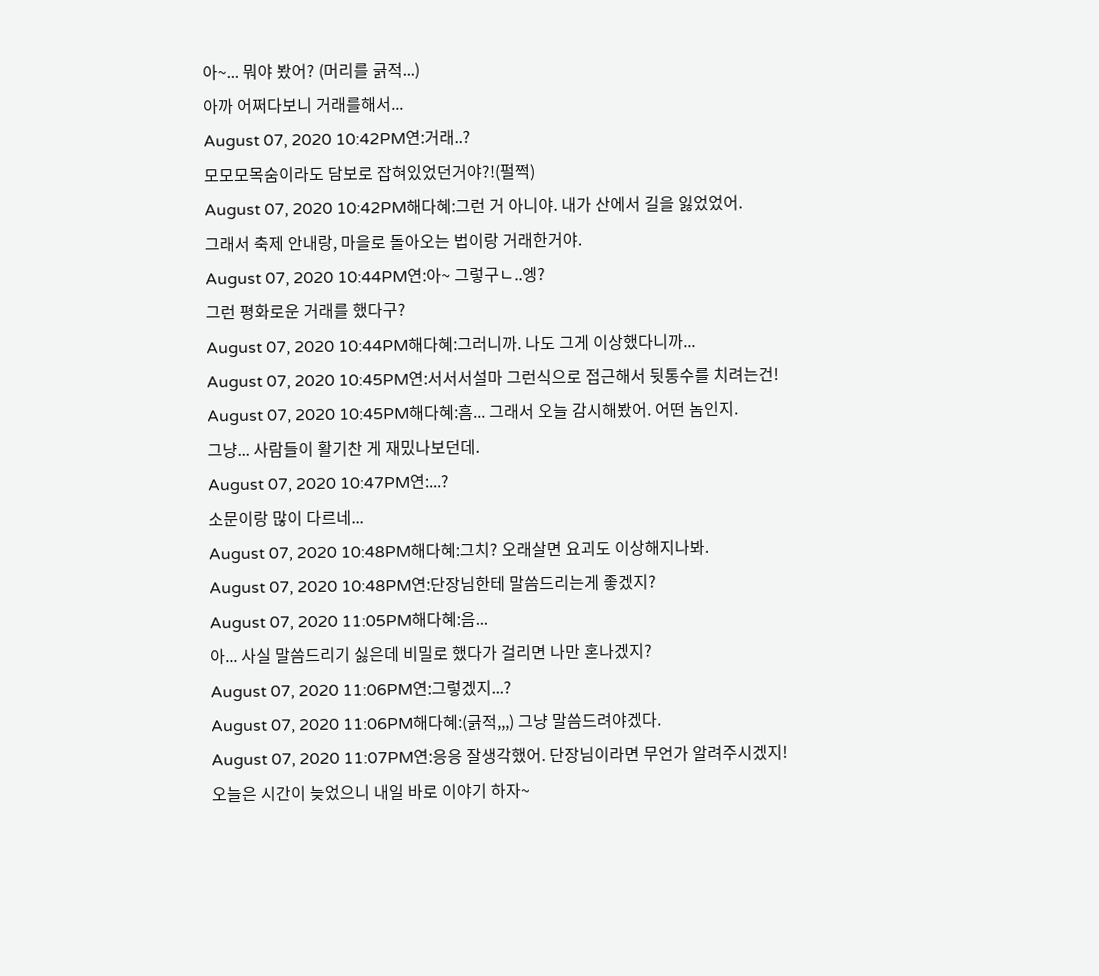아~... 뭐야 봤어? (머리를 긁적...)
아까 어쩌다보니 거래를해서...
August 07, 2020 10:42PM연:거래..?
모모모목숨이라도 담보로 잡혀있었던거야?!(펄쩍)
August 07, 2020 10:42PM해다혜:그런 거 아니야. 내가 산에서 길을 잃었었어.
그래서 축제 안내랑, 마을로 돌아오는 법이랑 거래한거야.
August 07, 2020 10:44PM연:아~ 그렇구ㄴ..엥?
그런 평화로운 거래를 했다구?
August 07, 2020 10:44PM해다혜:그러니까. 나도 그게 이상했다니까...
August 07, 2020 10:45PM연:서서서설마 그런식으로 접근해서 뒷통수를 치려는건!
August 07, 2020 10:45PM해다혜:흠... 그래서 오늘 감시해봤어. 어떤 놈인지.
그냥... 사람들이 활기찬 게 재밌나보던데.
August 07, 2020 10:47PM연:...?
소문이랑 많이 다르네...
August 07, 2020 10:48PM해다혜:그치? 오래살면 요괴도 이상해지나봐.
August 07, 2020 10:48PM연:단장님한테 말씀드리는게 좋겠지?
August 07, 2020 11:05PM해다혜:음...
아... 사실 말씀드리기 싫은데 비밀로 했다가 걸리면 나만 혼나겠지?
August 07, 2020 11:06PM연:그렇겠지...?
August 07, 2020 11:06PM해다혜:(긁적,,,) 그냥 말씀드려야겠다.
August 07, 2020 11:07PM연:응응 잘생각했어. 단장님이라면 무언가 알려주시겠지!
오늘은 시간이 늦었으니 내일 바로 이야기 하자~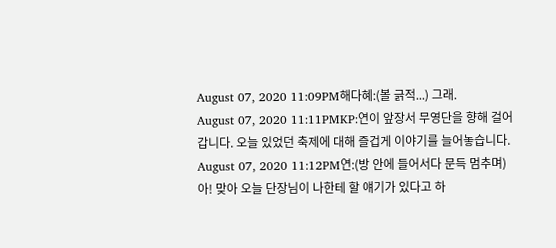August 07, 2020 11:09PM해다혜:(볼 긁적...) 그래.
August 07, 2020 11:11PMKP:연이 앞장서 무영단을 향해 걸어갑니다. 오늘 있었던 축제에 대해 즐겁게 이야기를 늘어놓습니다.
August 07, 2020 11:12PM연:(방 안에 들어서다 문득 멈추며) 아! 맞아 오늘 단장님이 나한테 할 얘기가 있다고 하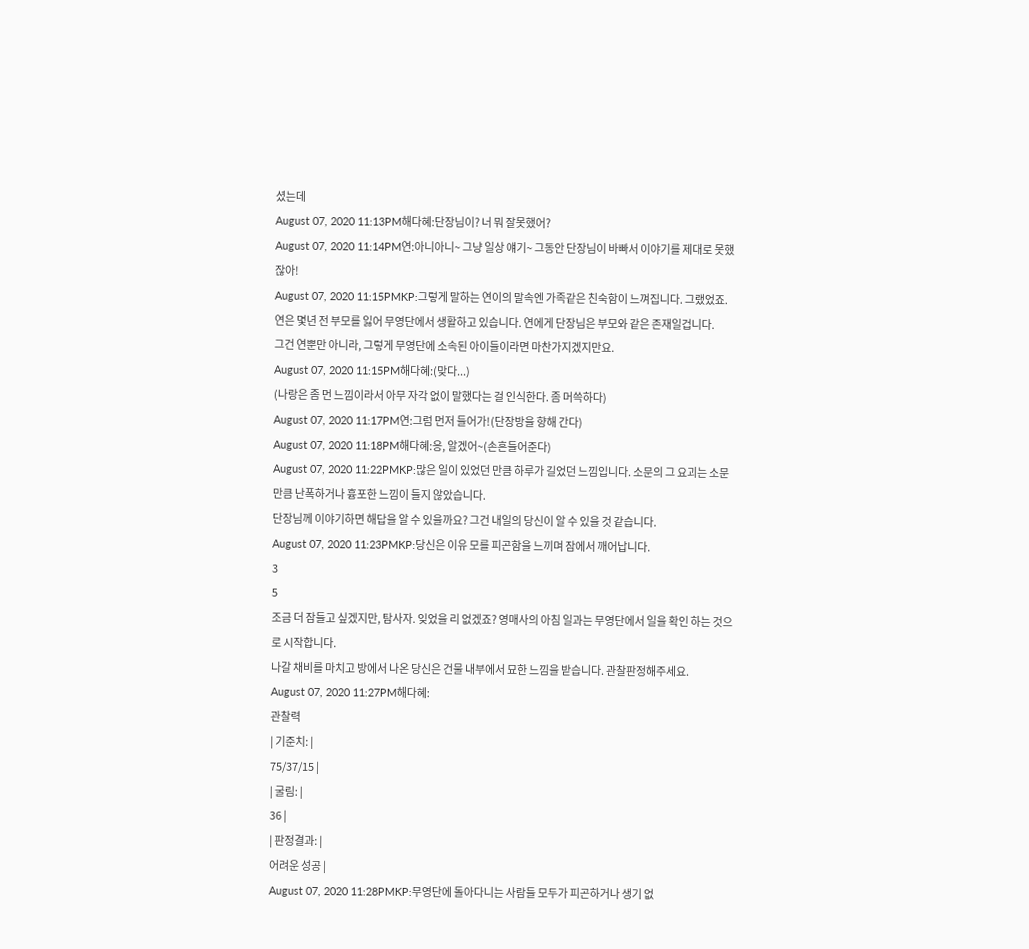셨는데
August 07, 2020 11:13PM해다혜:단장님이? 너 뭐 잘못했어?
August 07, 2020 11:14PM연:아니아니~ 그냥 일상 얘기~ 그동안 단장님이 바빠서 이야기를 제대로 못했잖아!
August 07, 2020 11:15PMKP:그렇게 말하는 연이의 말속엔 가족같은 친숙함이 느껴집니다. 그랬었죠. 연은 몇년 전 부모를 잃어 무영단에서 생활하고 있습니다. 연에게 단장님은 부모와 같은 존재일겁니다.
그건 연뿐만 아니라, 그렇게 무영단에 소속된 아이들이라면 마찬가지겠지만요.
August 07, 2020 11:15PM해다혜:(맞다...)
(나랑은 좀 먼 느낌이라서 아무 자각 없이 말했다는 걸 인식한다. 좀 머쓱하다)
August 07, 2020 11:17PM연:그럼 먼저 들어가!(단장방을 향해 간다)
August 07, 2020 11:18PM해다혜:응, 알겠어~(손흔들어준다)
August 07, 2020 11:22PMKP:많은 일이 있었던 만큼 하루가 길었던 느낌입니다. 소문의 그 요괴는 소문만큼 난폭하거나 흉포한 느낌이 들지 않았습니다.
단장님께 이야기하면 해답을 알 수 있을까요? 그건 내일의 당신이 알 수 있을 것 같습니다.
August 07, 2020 11:23PMKP:당신은 이유 모를 피곤함을 느끼며 잠에서 깨어납니다.
3
5
조금 더 잠들고 싶겠지만, 탐사자. 잊었을 리 없겠죠? 영매사의 아침 일과는 무영단에서 일을 확인 하는 것으로 시작합니다.
나갈 채비를 마치고 방에서 나온 당신은 건물 내부에서 묘한 느낌을 받습니다. 관찰판정해주세요.
August 07, 2020 11:27PM해다혜:
관찰력
| 기준치: |
75/37/15 |
| 굴림: |
36 |
| 판정결과: |
어려운 성공 |
August 07, 2020 11:28PMKP:무영단에 돌아다니는 사람들 모두가 피곤하거나 생기 없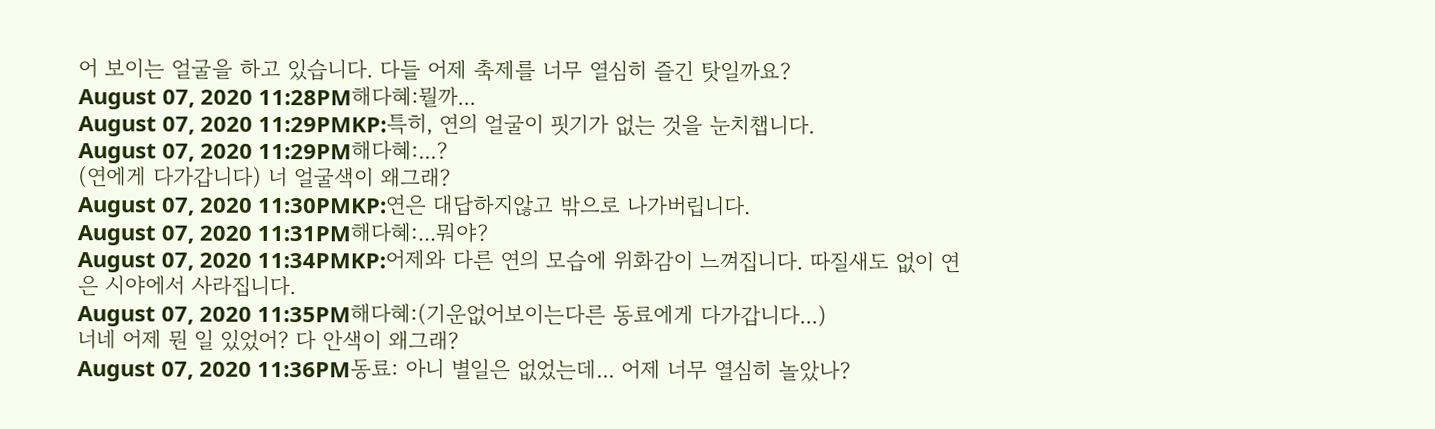어 보이는 얼굴을 하고 있습니다. 다들 어제 축제를 너무 열심히 즐긴 탓일까요?
August 07, 2020 11:28PM해다혜:뭘까...
August 07, 2020 11:29PMKP:특히, 연의 얼굴이 핏기가 없는 것을 눈치챕니다.
August 07, 2020 11:29PM해다혜:...?
(연에게 다가갑니다) 너 얼굴색이 왜그래?
August 07, 2020 11:30PMKP:연은 대답하지않고 밖으로 나가버립니다.
August 07, 2020 11:31PM해다혜:...뭐야?
August 07, 2020 11:34PMKP:어제와 다른 연의 모습에 위화감이 느껴집니다. 따질새도 없이 연은 시야에서 사라집니다.
August 07, 2020 11:35PM해다혜:(기운없어보이는다른 동료에게 다가갑니다...)
너네 어제 뭔 일 있었어? 다 안색이 왜그래?
August 07, 2020 11:36PM동료: 아니 별일은 없었는데... 어제 너무 열심히 놀았나?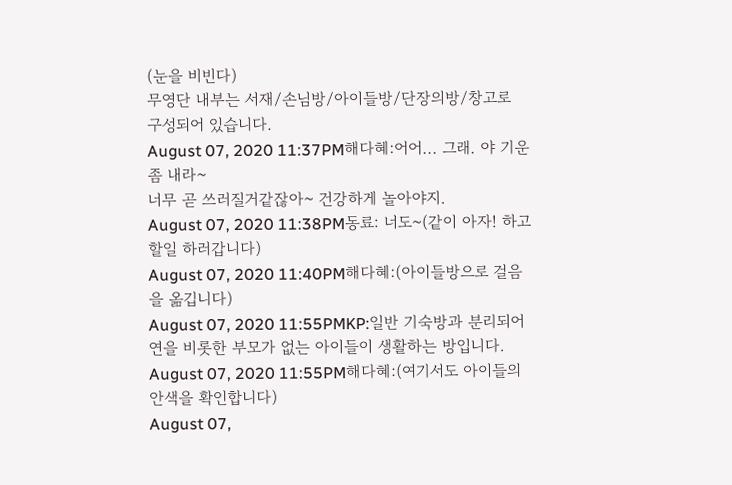(눈을 비빈다)
무영단 내부는 서재/손님방/아이들방/단장의방/창고로 구성되어 있습니다.
August 07, 2020 11:37PM해다혜:어어... 그래. 야 기운 좀 내라~
너무 곧 쓰러질거같잖아~ 건강하게 놀아야지.
August 07, 2020 11:38PM동료: 너도~(같이 아자! 하고 할일 하러갑니다)
August 07, 2020 11:40PM해다혜:(아이들방으로 걸음을 옮깁니다)
August 07, 2020 11:55PMKP:일반 기숙방과 분리되어 연을 비롯한 부모가 없는 아이들이 생활하는 방입니다.
August 07, 2020 11:55PM해다혜:(여기서도 아이들의 안색을 확인합니다)
August 07,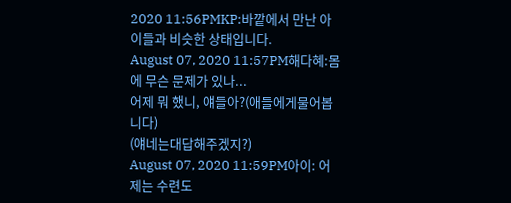2020 11:56PMKP:바깥에서 만난 아이들과 비슷한 상태입니다.
August 07, 2020 11:57PM해다혜:몸에 무슨 문제가 있나...
어제 뭐 했니, 얘들아?(애들에게물어봅니다)
(얘네는대답해주겠지?)
August 07, 2020 11:59PM아이: 어제는 수련도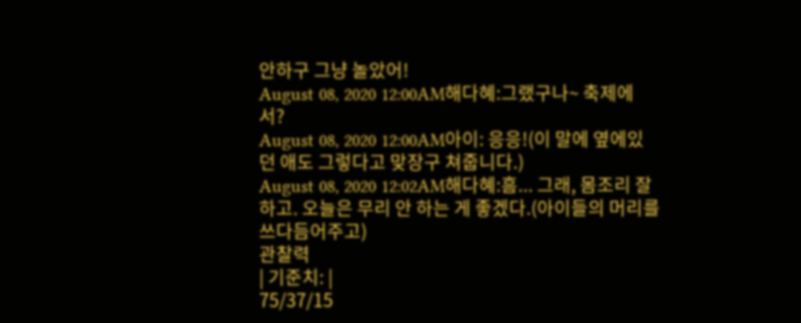안하구 그냥 놀았어!
August 08, 2020 12:00AM해다혜:그랬구나~ 축제에서?
August 08, 2020 12:00AM아이: 응응!(이 말에 옆에있던 애도 그렇다고 맞장구 쳐줍니다.)
August 08, 2020 12:02AM해다혜:흠... 그래, 몸조리 잘 하고. 오늘은 무리 안 하는 게 좋겠다.(아이들의 머리를 쓰다듬어주고)
관찰력
| 기준치: |
75/37/15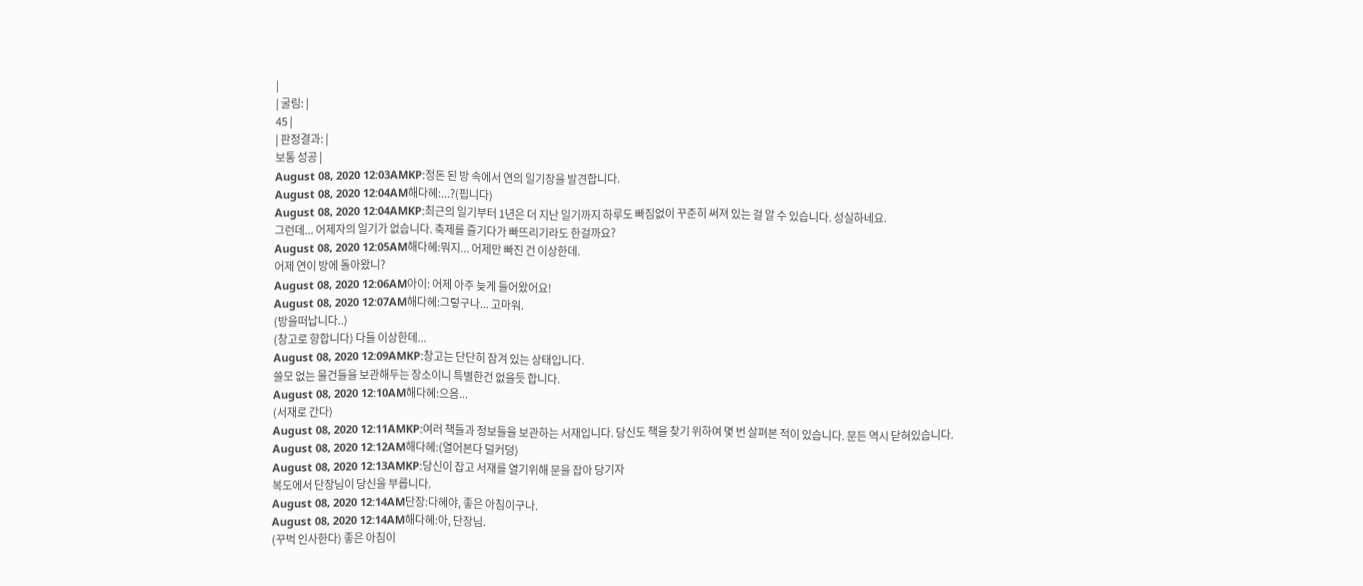|
| 굴림: |
45 |
| 판정결과: |
보통 성공 |
August 08, 2020 12:03AMKP:정돈 된 방 속에서 연의 일기장을 발견합니다.
August 08, 2020 12:04AM해다혜:...?(핍니다)
August 08, 2020 12:04AMKP:최근의 일기부터 1년은 더 지난 일기까지 하루도 빠짐없이 꾸준히 써져 있는 걸 알 수 있습니다. 성실하네요.
그런데... 어제자의 일기가 없습니다. 축제를 즐기다가 빠뜨리기라도 한걸까요?
August 08, 2020 12:05AM해다혜:뭐지... 어제만 빠진 건 이상한데.
어제 연이 방에 돌아왔니?
August 08, 2020 12:06AM아이: 어제 아주 늦게 들어왔어요!
August 08, 2020 12:07AM해다혜:그렇구나... 고마워.
(방을떠납니다..)
(창고로 향합니다) 다들 이상한데...
August 08, 2020 12:09AMKP:창고는 단단히 잠겨 있는 상태입니다.
쓸모 없는 물건들을 보관해두는 장소이니 특별한건 없을듯 합니다.
August 08, 2020 12:10AM해다혜:으음...
(서재로 간다)
August 08, 2020 12:11AMKP:여러 책들과 정보들을 보관하는 서재입니다. 당신도 책을 찾기 위하여 몇 번 살펴본 적이 있습니다. 문든 역시 닫혀있습니다.
August 08, 2020 12:12AM해다혜:(열어본다 덜커덩)
August 08, 2020 12:13AMKP:당신이 잡고 서재를 열기위해 문을 잡아 당기자
복도에서 단장님이 당신을 부릅니다.
August 08, 2020 12:14AM단장:다혜야, 좋은 아침이구나.
August 08, 2020 12:14AM해다혜:아, 단장님.
(꾸벅 인사한다) 좋은 아침이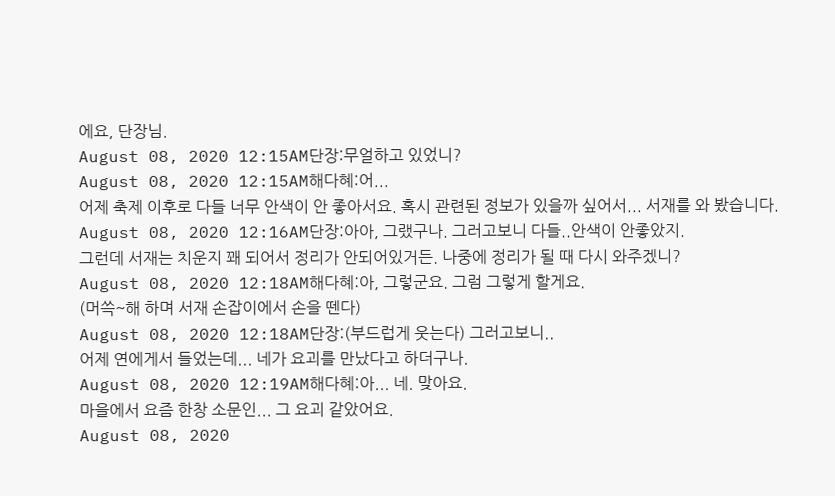에요, 단장님.
August 08, 2020 12:15AM단장:무얼하고 있었니?
August 08, 2020 12:15AM해다혜:어...
어제 축제 이후로 다들 너무 안색이 안 좋아서요. 혹시 관련된 정보가 있을까 싶어서... 서재를 와 봤습니다.
August 08, 2020 12:16AM단장:아아, 그랬구나. 그러고보니 다들..안색이 안좋았지.
그런데 서재는 치운지 꽤 되어서 정리가 안되어있거든. 나중에 정리가 될 때 다시 와주겠니?
August 08, 2020 12:18AM해다혜:아, 그렇군요. 그럼 그렇게 할게요.
(머쓱~해 하며 서재 손잡이에서 손을 뗀다)
August 08, 2020 12:18AM단장:(부드럽게 웃는다) 그러고보니..
어제 연에게서 들었는데... 네가 요괴를 만났다고 하더구나.
August 08, 2020 12:19AM해다혜:아... 네. 맞아요.
마을에서 요즘 한창 소문인... 그 요괴 같았어요.
August 08, 2020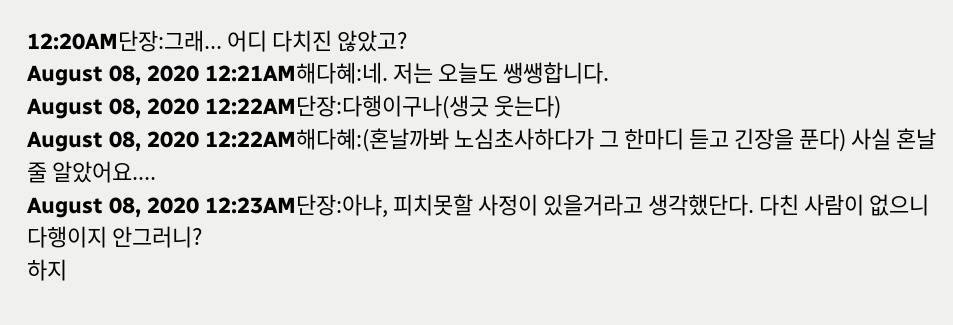12:20AM단장:그래... 어디 다치진 않았고?
August 08, 2020 12:21AM해다혜:네. 저는 오늘도 쌩쌩합니다.
August 08, 2020 12:22AM단장:다행이구나(생긋 웃는다)
August 08, 2020 12:22AM해다혜:(혼날까봐 노심초사하다가 그 한마디 듣고 긴장을 푼다) 사실 혼날 줄 알았어요....
August 08, 2020 12:23AM단장:아냐, 피치못할 사정이 있을거라고 생각했단다. 다친 사람이 없으니 다행이지 안그러니?
하지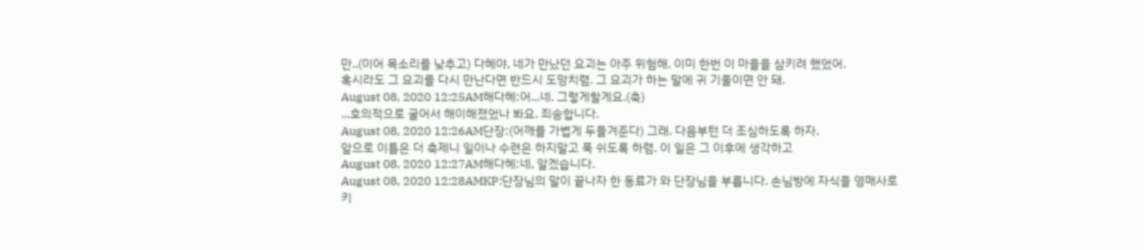만..(이어 목소리를 낮추고) 다혜야, 네가 만났던 요괴는 아주 위험해. 이미 한번 이 마을을 삼키려 했었어.
혹시라도 그 요괴를 다시 만난다면 반드시 도망치렴. 그 요괴가 하는 말에 귀 기울이면 안 돼.
August 08, 2020 12:25AM해다혜:어...네. 그렇게할게요.(축)
...호의적으로 굴어서 해이해졌었나 봐요. 죄송합니다.
August 08, 2020 12:26AM단장:(어깨를 가볍게 두들겨준다) 그래. 다음부턴 더 조심하도록 하자.
앞으로 이틀은 더 축제니 일이나 수련은 하지말고 푹 쉬도록 하렴. 이 일은 그 이후에 생각하고
August 08, 2020 12:27AM해다혜:네, 알겠습니다.
August 08, 2020 12:28AMKP:단장님의 말이 끝나자 한 동료가 와 단장님을 부릅니다. 손님방에 자식을 영매사로 키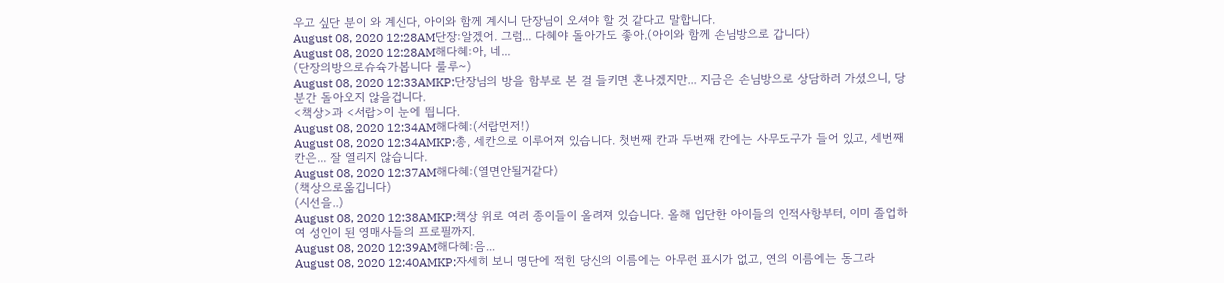우고 싶단 분이 와 계신다, 아이와 함께 계시니 단장님이 오셔야 할 것 같다고 말합니다.
August 08, 2020 12:28AM단장:알겠어. 그럼... 다혜야 돌아가도 좋아.(아이와 함께 손님방으로 갑니다)
August 08, 2020 12:28AM해다혜:아, 네...
(단장의방으로슈슉가봅니다 룰루~)
August 08, 2020 12:33AMKP:단장님의 방을 함부로 본 걸 들키면 혼나겠지만... 지금은 손님방으로 상담하러 가셨으니, 당분간 돌아오지 않을겁니다.
<책상>과 <서랍>이 눈에 띕니다.
August 08, 2020 12:34AM해다혜:(서랍먼저!)
August 08, 2020 12:34AMKP:총, 세칸으로 이루어져 있습니다. 첫번째 칸과 두번째 칸에는 사무도구가 들어 있고, 세번째 칸은... 잘 열리지 않습니다.
August 08, 2020 12:37AM해다혜:(열면안될거같다)
(책상으로옮깁니다)
(시선을..)
August 08, 2020 12:38AMKP:책상 위로 여러 종이들이 올려져 있습니다. 올해 입단한 아이들의 인적사항부터, 이미 졸업하여 성인이 된 영매사들의 프로필까지.
August 08, 2020 12:39AM해다혜:음...
August 08, 2020 12:40AMKP:자세히 보니 명단에 적힌 당신의 이름에는 아무런 표시가 없고, 연의 이름에는 동그라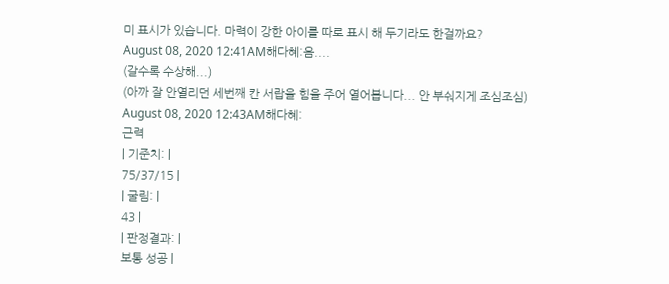미 표시가 있습니다. 마력이 강한 아이를 따로 표시 해 두기라도 한걸까요?
August 08, 2020 12:41AM해다혜:음....
(갈수록 수상해...)
(아까 잘 안열리던 세번째 칸 서랍을 힘을 주어 열어봅니다... 안 부숴지게 조심조심)
August 08, 2020 12:43AM해다혜:
근력
| 기준치: |
75/37/15 |
| 굴림: |
43 |
| 판정결과: |
보통 성공 |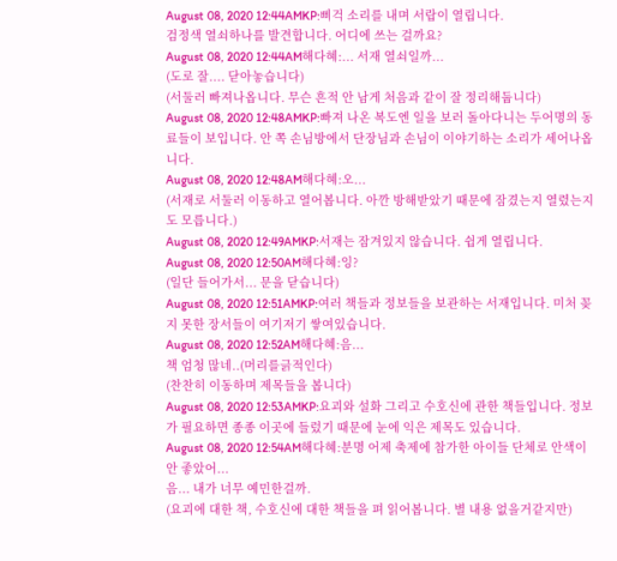August 08, 2020 12:44AMKP:삐걱 소리를 내며 서랍이 열립니다.
검정색 열쇠하나를 발견합니다. 어디에 쓰는 걸까요?
August 08, 2020 12:44AM해다혜:... 서재 열쇠일까...
(도로 잘.... 닫아놓습니다)
(서둘러 빠져나옵니다. 무슨 흔적 안 남게 처음과 같이 잘 정리해둡니다)
August 08, 2020 12:48AMKP:빠져 나온 복도엔 일을 보러 돌아다니는 두어명의 동료들이 보입니다. 안 쪽 손님방에서 단장님과 손님이 이야기하는 소리가 세어나옵니다.
August 08, 2020 12:48AM해다혜:오...
(서재로 서둘러 이동하고 열어봅니다. 아깐 방해받았기 때문에 잠겼는지 열렸는지도 모릅니다.)
August 08, 2020 12:49AMKP:서재는 잠겨있지 않습니다. 쉽게 열립니다.
August 08, 2020 12:50AM해다혜:잉?
(일단 들어가서... 문을 닫습니다)
August 08, 2020 12:51AMKP:여러 책들과 정보들을 보관하는 서재입니다. 미처 꽂지 못한 장서들이 여기저기 쌓여있습니다.
August 08, 2020 12:52AM해다혜:음...
책 엄청 많네..(머리를긁적인다)
(찬찬히 이동하며 제목들을 봅니다)
August 08, 2020 12:53AMKP:요괴와 설화 그리고 수호신에 관한 책들입니다. 정보가 필요하면 종종 이곳에 들렀기 때문에 눈에 익은 제목도 있습니다.
August 08, 2020 12:54AM해다혜:분명 어제 축제에 참가한 아이들 단체로 안색이 안 좋았어...
음... 내가 너무 예민한걸까.
(요괴에 대한 책, 수호신에 대한 책들을 펴 읽어봅니다. 별 내용 없을거같지만)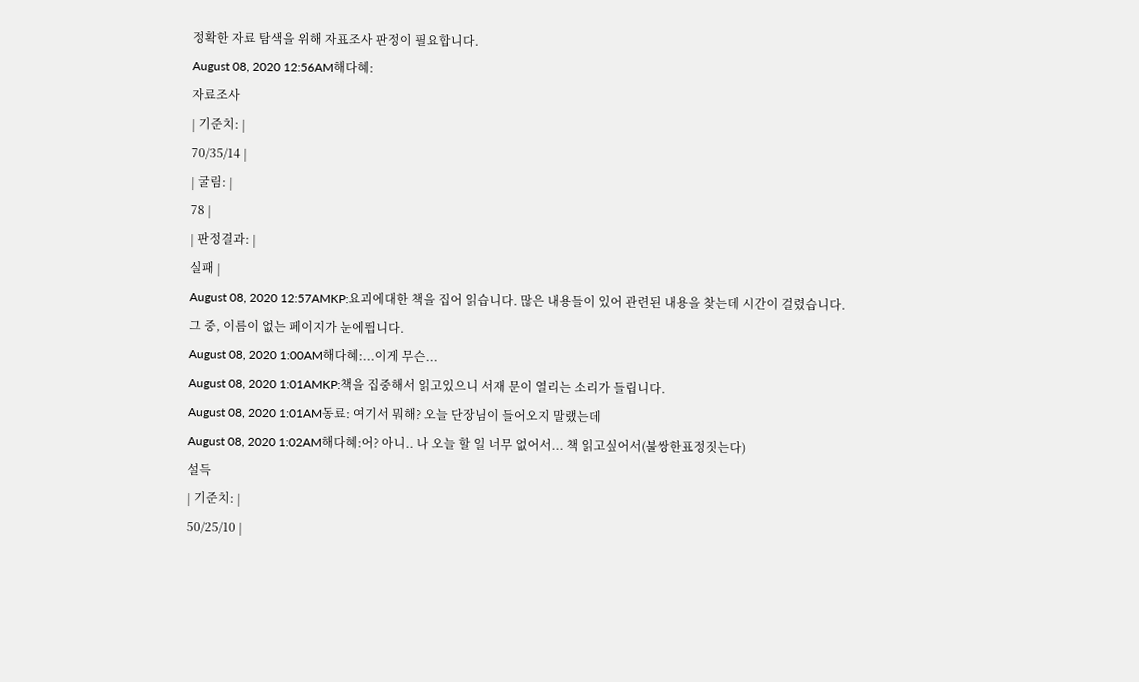정확한 자료 탐색을 위해 자표조사 판정이 필요합니다.
August 08, 2020 12:56AM해다혜:
자료조사
| 기준치: |
70/35/14 |
| 굴림: |
78 |
| 판정결과: |
실패 |
August 08, 2020 12:57AMKP:요괴에대한 책을 집어 읽습니다. 많은 내용들이 있어 관련된 내용을 찾는데 시간이 걸렸습니다.
그 중, 이름이 없는 페이지가 눈에띕니다.
August 08, 2020 1:00AM해다혜:...이게 무슨...
August 08, 2020 1:01AMKP:책을 집중해서 읽고있으니 서재 문이 열리는 소리가 들립니다.
August 08, 2020 1:01AM동료: 여기서 뭐해? 오늘 단장님이 들어오지 말랬는데
August 08, 2020 1:02AM해다혜:어? 아니.. 나 오늘 할 일 너무 없어서... 책 읽고싶어서(불쌍한표정짓는다)
설득
| 기준치: |
50/25/10 |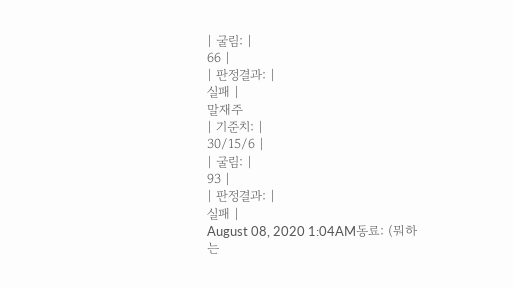| 굴림: |
66 |
| 판정결과: |
실패 |
말재주
| 기준치: |
30/15/6 |
| 굴림: |
93 |
| 판정결과: |
실패 |
August 08, 2020 1:04AM동료: (뭐하는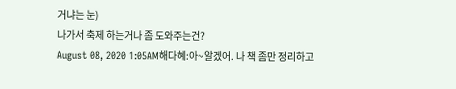거냐는 눈)
나가서 축제 하는거나 좀 도와주는건?
August 08, 2020 1:05AM해다혜:아~알겠어. 나 책 좀만 정리하고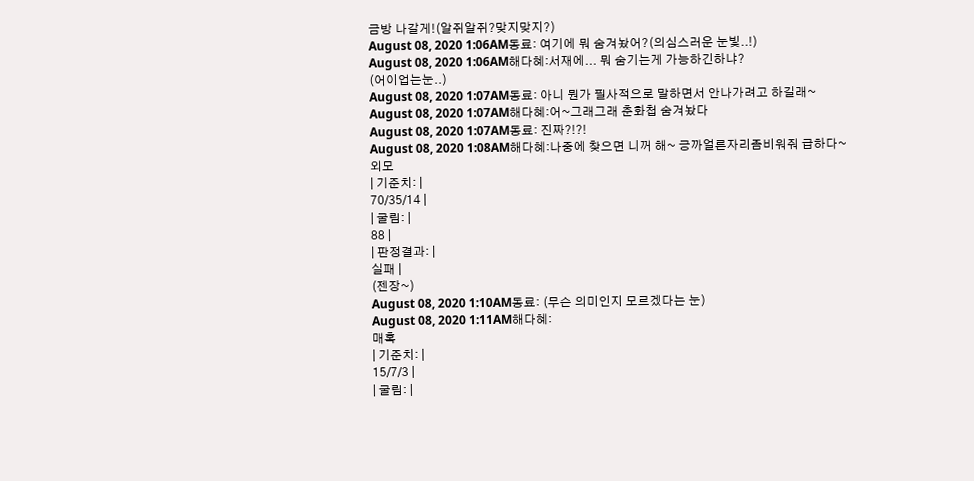금방 나갈게!(알쥐알쥐?맞지맞지?)
August 08, 2020 1:06AM동료: 여기에 뭐 숨겨놨어?(의심스러운 눈빛..!)
August 08, 2020 1:06AM해다혜:서재에... 뭐 숨기는게 가능하긴하냐?
(어이업는눈..)
August 08, 2020 1:07AM동료: 아니 뭔가 필사적으로 말하면서 안나가려고 하길래~
August 08, 2020 1:07AM해다혜:어~그래그래 춘화첩 숨겨놨다
August 08, 2020 1:07AM동료: 진짜?!?!
August 08, 2020 1:08AM해다혜:나중에 찾으면 니꺼 해~ 긍까얼른자리좀비워줘 급하다~
외모
| 기준치: |
70/35/14 |
| 굴림: |
88 |
| 판정결과: |
실패 |
(젠장~)
August 08, 2020 1:10AM동료: (무슨 의미인지 모르겠다는 눈)
August 08, 2020 1:11AM해다혜:
매혹
| 기준치: |
15/7/3 |
| 굴림: |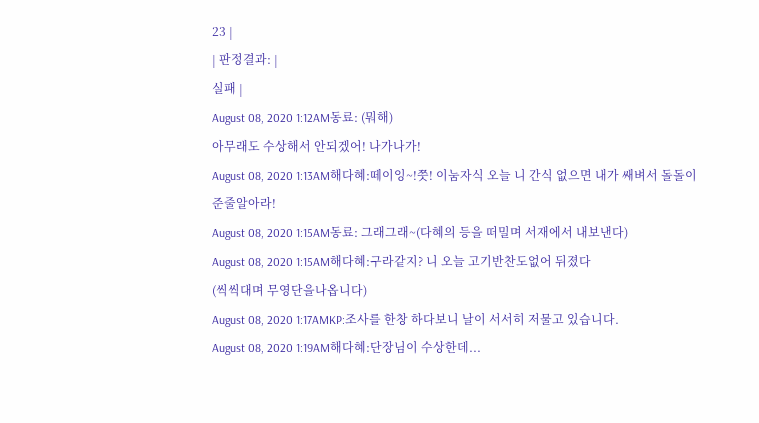23 |
| 판정결과: |
실패 |
August 08, 2020 1:12AM동료: (뭐해)
아무래도 수상해서 안되겠어! 나가나가!
August 08, 2020 1:13AM해다혜:떼이잉~!쯧! 이눔자식 오늘 니 간식 없으면 내가 쌔벼서 돌돌이준줄알아라!
August 08, 2020 1:15AM동료: 그래그래~(다혜의 등을 떠밀며 서재에서 내보낸다)
August 08, 2020 1:15AM해다혜:구라같지? 니 오늘 고기반찬도없어 뒤졌다
(씩씩대며 무영단을나옵니다)
August 08, 2020 1:17AMKP:조사를 한창 하다보니 날이 서서히 저물고 있습니다.
August 08, 2020 1:19AM해다혜:단장님이 수상한데...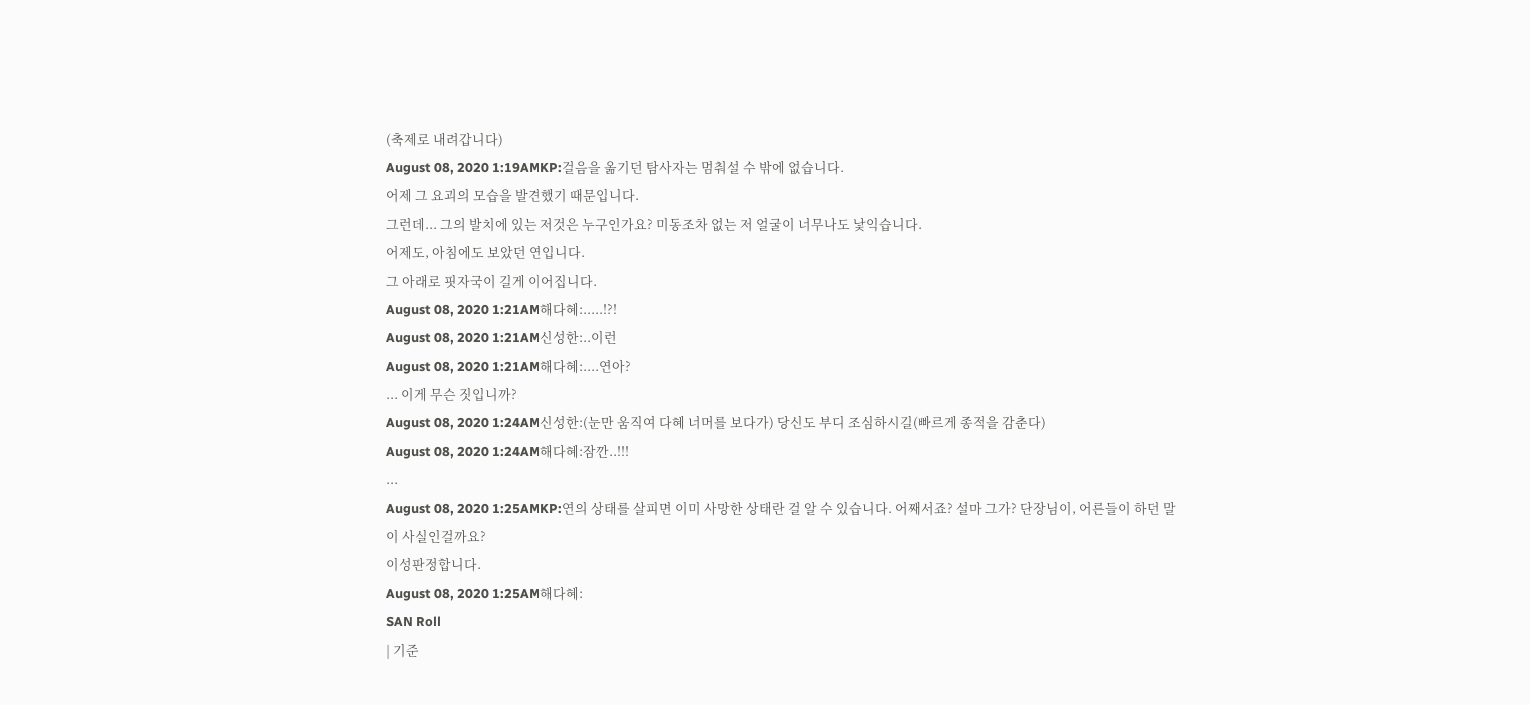(축제로 내려갑니다)
August 08, 2020 1:19AMKP:걸음을 옮기던 탐사자는 멈춰설 수 밖에 없습니다.
어제 그 요괴의 모습을 발견했기 때문입니다.
그런데... 그의 발치에 있는 저것은 누구인가요? 미동조차 없는 저 얼굴이 너무나도 낯익습니다.
어제도, 아침에도 보았던 연입니다.
그 아래로 핏자국이 길게 이어집니다.
August 08, 2020 1:21AM해다혜:.....!?!
August 08, 2020 1:21AM신성한:..이런
August 08, 2020 1:21AM해다혜:....연아?
... 이게 무슨 짓입니까?
August 08, 2020 1:24AM신성한:(눈만 움직여 다혜 너머를 보다가) 당신도 부디 조심하시길(빠르게 종적을 감춘다)
August 08, 2020 1:24AM해다혜:잠깐..!!!
...
August 08, 2020 1:25AMKP:연의 상태를 살피면 이미 사망한 상태란 걸 알 수 있습니다. 어째서죠? 설마 그가? 단장님이, 어른들이 하던 말이 사실인걸까요?
이성판정합니다.
August 08, 2020 1:25AM해다혜:
SAN Roll
| 기준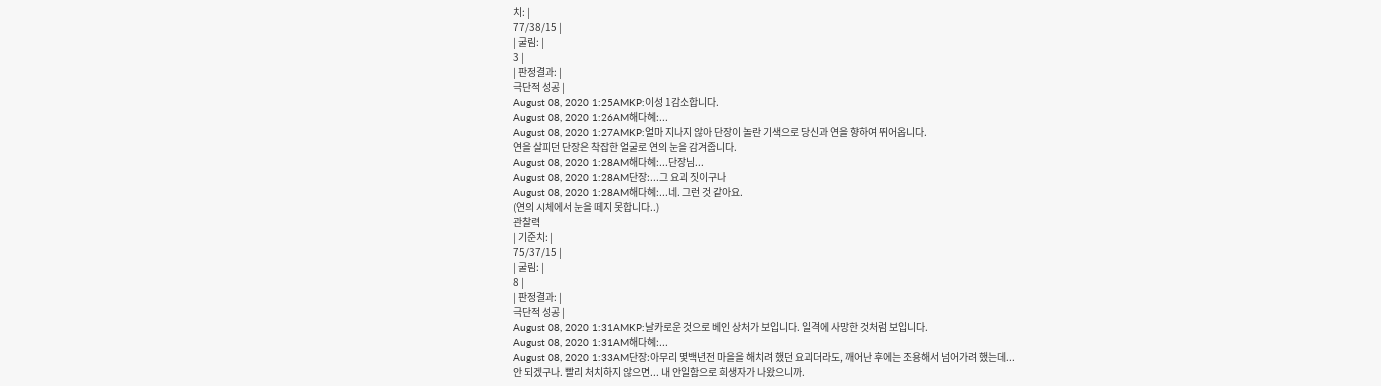치: |
77/38/15 |
| 굴림: |
3 |
| 판정결과: |
극단적 성공 |
August 08, 2020 1:25AMKP:이성 1감소합니다.
August 08, 2020 1:26AM해다혜:...
August 08, 2020 1:27AMKP:얼마 지나지 않아 단장이 놀란 기색으로 당신과 연을 향하여 뛰어옵니다.
연을 살피던 단장은 착잡한 얼굴로 연의 눈을 감겨줍니다.
August 08, 2020 1:28AM해다혜:...단장님...
August 08, 2020 1:28AM단장:...그 요괴 짓이구나
August 08, 2020 1:28AM해다혜:...네. 그런 것 같아요.
(연의 시체에서 눈을 떼지 못합니다..)
관찰력
| 기준치: |
75/37/15 |
| 굴림: |
8 |
| 판정결과: |
극단적 성공 |
August 08, 2020 1:31AMKP:날카로운 것으로 베인 상처가 보입니다. 일격에 사망한 것처럼 보입니다.
August 08, 2020 1:31AM해다혜:...
August 08, 2020 1:33AM단장:아무리 몇백년전 마을을 해치려 했던 요괴더라도, 깨어난 후에는 조용해서 넘어가려 했는데...
안 되겠구나. 빨리 처치하지 않으면... 내 안일함으로 희생자가 나왔으니까.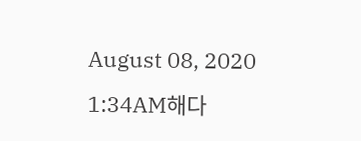August 08, 2020 1:34AM해다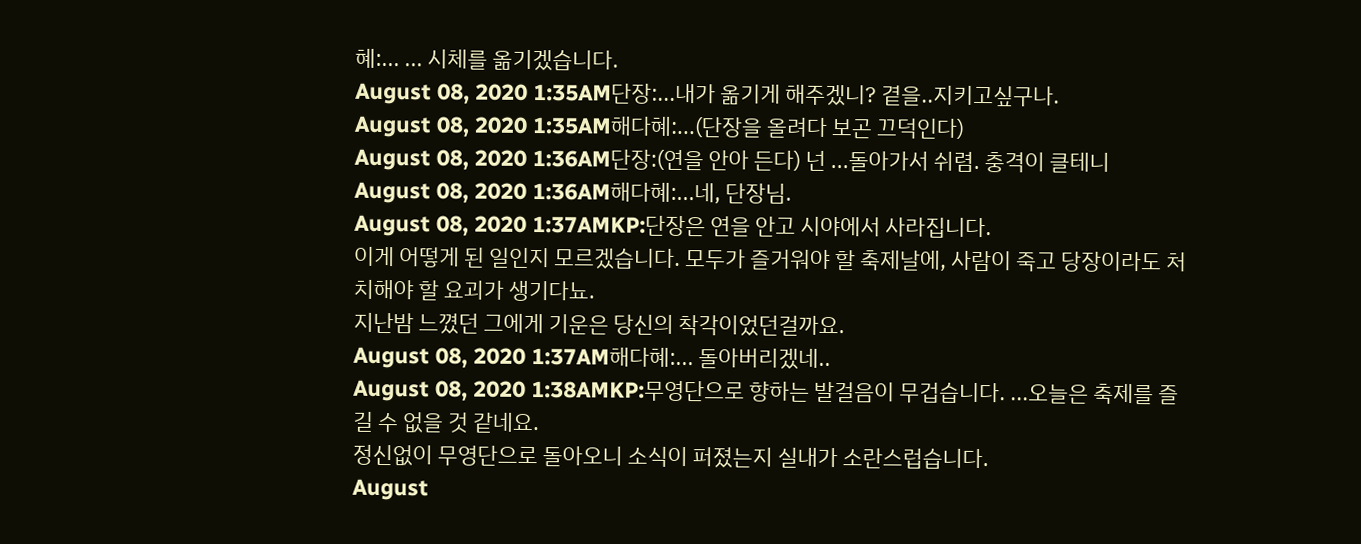혜:... ... 시체를 옮기겠습니다.
August 08, 2020 1:35AM단장:...내가 옮기게 해주겠니? 곁을..지키고싶구나.
August 08, 2020 1:35AM해다혜:...(단장을 올려다 보곤 끄덕인다)
August 08, 2020 1:36AM단장:(연을 안아 든다) 넌 ...돌아가서 쉬렴. 충격이 클테니
August 08, 2020 1:36AM해다혜:...네, 단장님.
August 08, 2020 1:37AMKP:단장은 연을 안고 시야에서 사라집니다.
이게 어떻게 된 일인지 모르겠습니다. 모두가 즐거워야 할 축제날에, 사람이 죽고 당장이라도 처치해야 할 요괴가 생기다뇨.
지난밤 느꼈던 그에게 기운은 당신의 착각이었던걸까요.
August 08, 2020 1:37AM해다혜:... 돌아버리겠네..
August 08, 2020 1:38AMKP:무영단으로 향하는 발걸음이 무겁습니다. ...오늘은 축제를 즐길 수 없을 것 같네요.
정신없이 무영단으로 돌아오니 소식이 퍼졌는지 실내가 소란스럽습니다.
August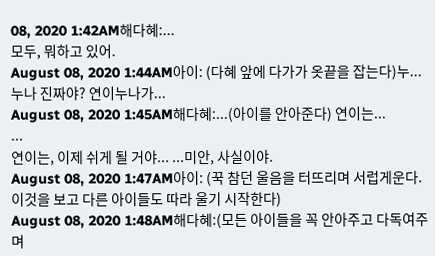08, 2020 1:42AM해다혜:...
모두, 뭐하고 있어.
August 08, 2020 1:44AM아이: (다혜 앞에 다가가 옷끝을 잡는다)누...누나 진짜야? 연이누나가...
August 08, 2020 1:45AM해다혜:...(아이를 안아준다) 연이는...
...
연이는, 이제 쉬게 될 거야... ...미안, 사실이야.
August 08, 2020 1:47AM아이: (꾹 참던 울음을 터뜨리며 서럽게운다. 이것을 보고 다른 아이들도 따라 울기 시작한다)
August 08, 2020 1:48AM해다혜:(모든 아이들을 꼭 안아주고 다독여주며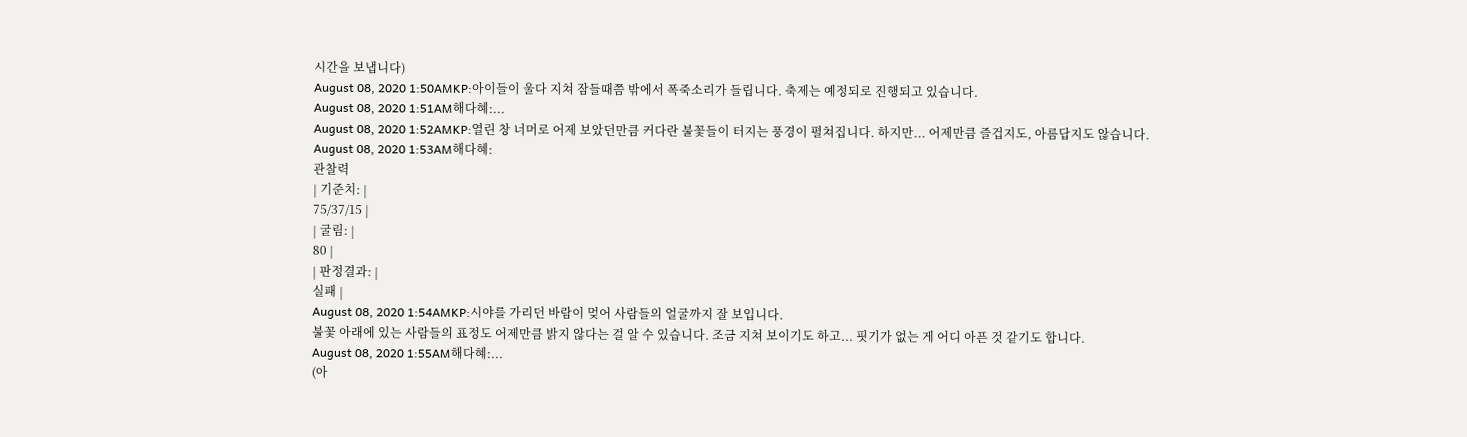시간을 보냅니다)
August 08, 2020 1:50AMKP:아이들이 울다 지쳐 잠들때쯤 밖에서 폭죽소리가 들립니다. 축제는 예정되로 진행되고 있습니다.
August 08, 2020 1:51AM해다혜:...
August 08, 2020 1:52AMKP:열린 창 너머로 어제 보았던만큼 커다란 불꽃들이 터지는 풍경이 펼쳐집니다. 하지만... 어제만큼 즐겁지도, 아름답지도 않습니다.
August 08, 2020 1:53AM해다혜:
관찰력
| 기준치: |
75/37/15 |
| 굴림: |
80 |
| 판정결과: |
실패 |
August 08, 2020 1:54AMKP:시야를 가리던 바람이 멎어 사람들의 얼굴까지 잘 보입니다.
불꽃 아래에 있는 사람들의 표정도 어제만큼 밝지 않다는 걸 알 수 있습니다. 조금 지쳐 보이기도 하고... 핏기가 없는 게 어디 아픈 것 같기도 합니다.
August 08, 2020 1:55AM해다혜:...
(아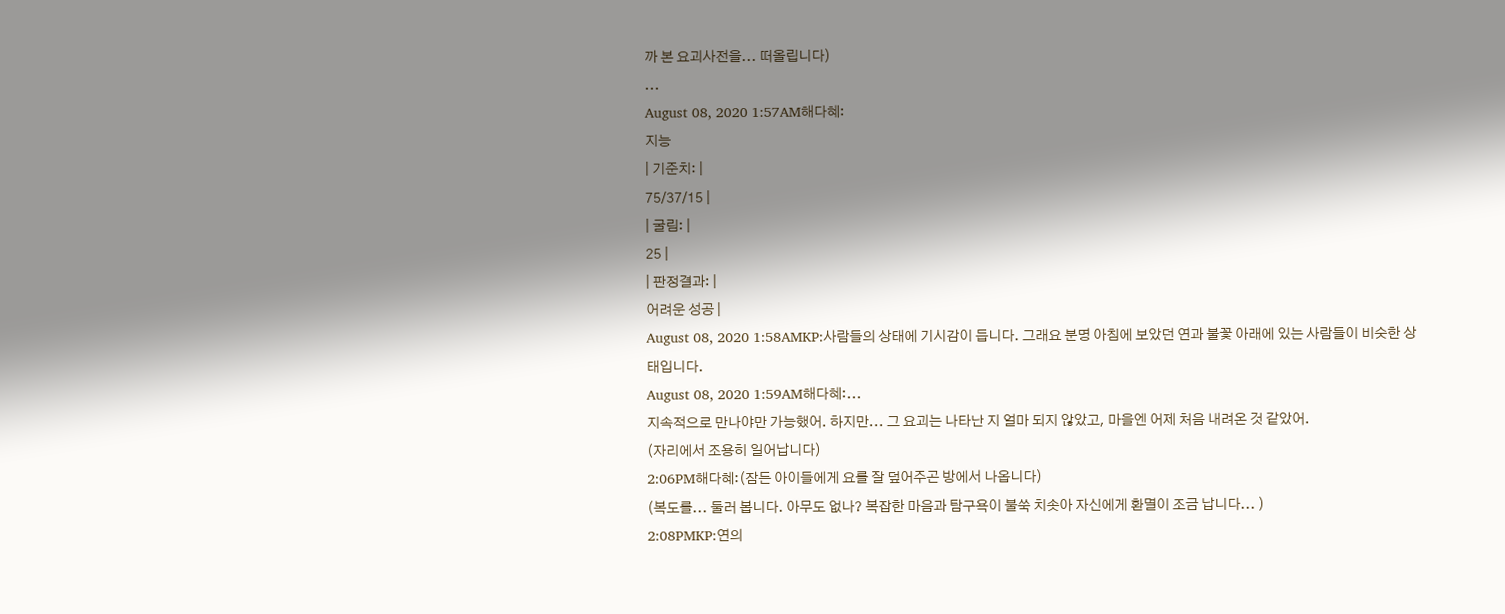까 본 요괴사전을... 떠올립니다)
...
August 08, 2020 1:57AM해다혜:
지능
| 기준치: |
75/37/15 |
| 굴림: |
25 |
| 판정결과: |
어려운 성공 |
August 08, 2020 1:58AMKP:사람들의 상태에 기시감이 듭니다. 그래요 분명 아침에 보았던 연과 불꽃 아래에 있는 사람들이 비슷한 상태입니다.
August 08, 2020 1:59AM해다혜:...
지속적으로 만나야만 가능했어. 하지만... 그 요괴는 나타난 지 얼마 되지 않았고, 마을엔 어제 처음 내려온 것 같았어.
(자리에서 조용히 일어납니다)
2:06PM해다혜:(잠든 아이들에게 요를 잘 덮어주곤 방에서 나옵니다)
(복도를... 둘러 봅니다. 아무도 없나? 복잡한 마음과 탐구욕이 불쑥 치솟아 자신에게 환멸이 조금 납니다... )
2:08PMKP:연의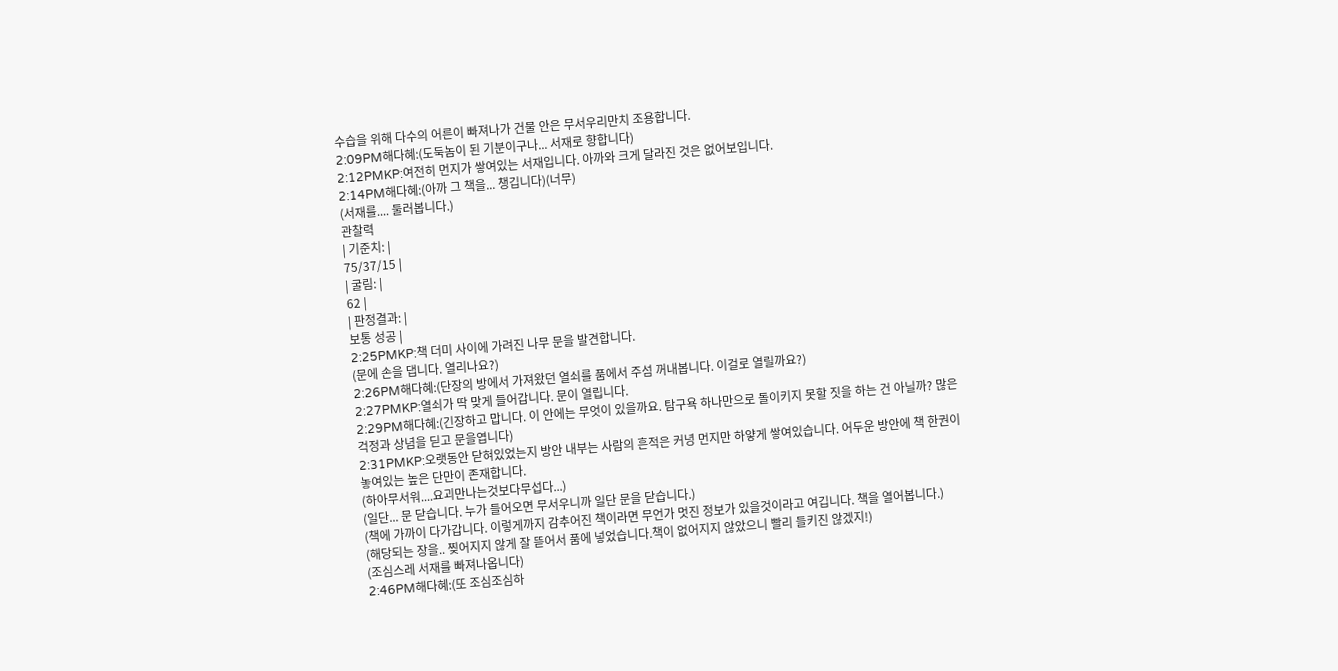수습을 위해 다수의 어른이 빠져나가 건물 안은 무서우리만치 조용합니다.
2:09PM해다혜:(도둑놈이 된 기분이구나... 서재로 향합니다)
2:12PMKP:여전히 먼지가 쌓여있는 서재입니다. 아까와 크게 달라진 것은 없어보입니다.
2:14PM해다혜:(아까 그 책을... 챙깁니다)(너무)
(서재를.... 둘러봅니다.)
관찰력
| 기준치: |
75/37/15 |
| 굴림: |
62 |
| 판정결과: |
보통 성공 |
2:25PMKP:책 더미 사이에 가려진 나무 문을 발견합니다.
(문에 손을 댑니다. 열리나요?)
2:26PM해다혜:(단장의 방에서 가져왔던 열쇠를 품에서 주섬 꺼내봅니다. 이걸로 열릴까요?)
2:27PMKP:열쇠가 딱 맞게 들어갑니다. 문이 열립니다.
2:29PM해다혜:(긴장하고 맙니다. 이 안에는 무엇이 있을까요. 탐구욕 하나만으로 돌이키지 못할 짓을 하는 건 아닐까? 많은 걱정과 상념을 딛고 문을엽니다)
2:31PMKP:오랫동안 닫혀있었는지 방안 내부는 사람의 흔적은 커녕 먼지만 하얗게 쌓여있습니다. 어두운 방안에 책 한권이 놓여있는 높은 단만이 존재합니다.
(하아무서워....요괴만나는것보다무섭다...)
(일단... 문 닫습니다. 누가 들어오면 무서우니까 일단 문을 닫습니다.)
(책에 가까이 다가갑니다. 이렇게까지 감추어진 책이라면 무언가 멋진 정보가 있을것이라고 여깁니다. 책을 열어봅니다.)
(해당되는 장을.. 찢어지지 않게 잘 뜯어서 품에 넣었습니다.책이 없어지지 않았으니 빨리 들키진 않겠지!)
(조심스레 서재를 빠져나옵니다)
2:46PM해다혜:(또 조심조심하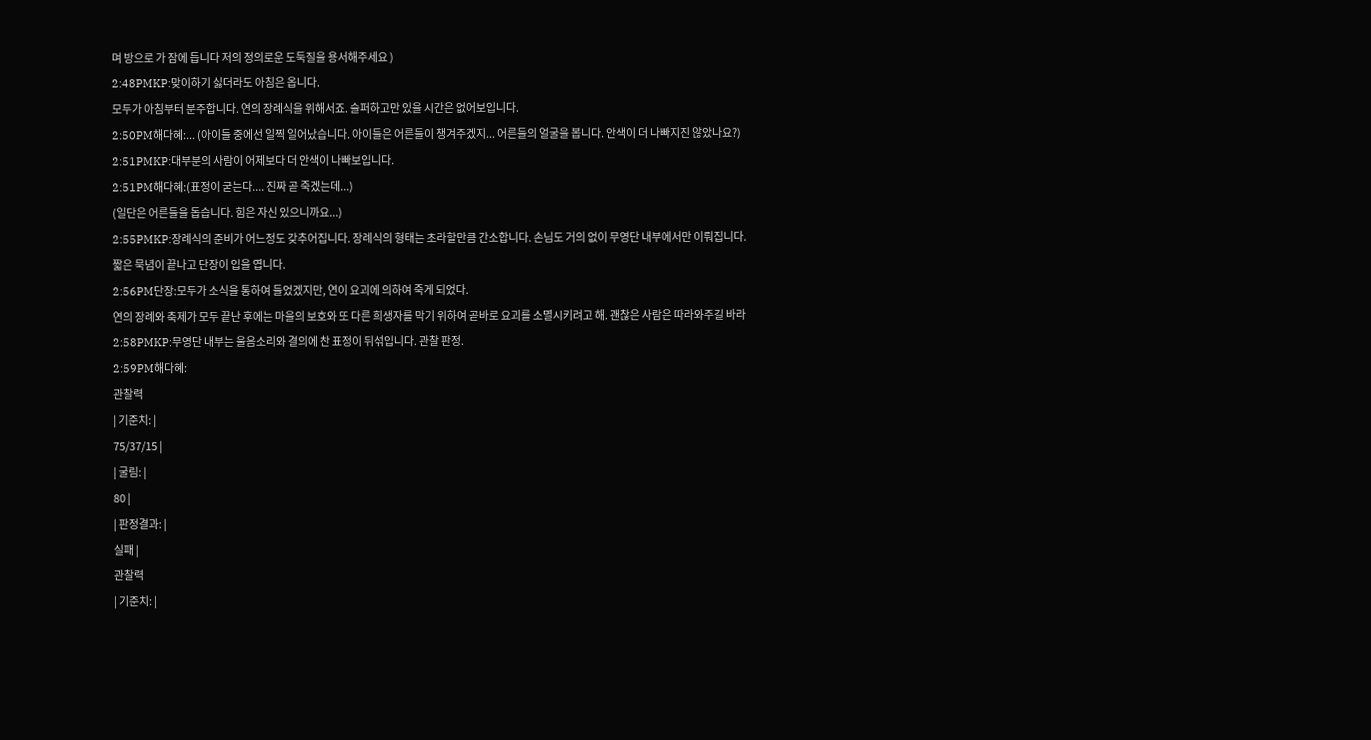며 방으로 가 잠에 듭니다 저의 정의로운 도둑질을 용서해주세요 )
2:48PMKP:맞이하기 싫더라도 아침은 옵니다.
모두가 아침부터 분주합니다. 연의 장례식을 위해서죠. 슬퍼하고만 있을 시간은 없어보입니다.
2:50PM해다혜:... (아이들 중에선 일찍 일어났습니다. 아이들은 어른들이 챙겨주겠지... 어른들의 얼굴을 봅니다. 안색이 더 나빠지진 않았나요?)
2:51PMKP:대부분의 사람이 어제보다 더 안색이 나빠보입니다.
2:51PM해다혜:(표정이 굳는다.... 진짜 곧 죽겠는데...)
(일단은 어른들을 돕습니다. 힘은 자신 있으니까요...)
2:55PMKP:장례식의 준비가 어느정도 갖추어집니다. 장례식의 형태는 초라할만큼 간소합니다. 손님도 거의 없이 무영단 내부에서만 이뤄집니다.
짧은 묵념이 끝나고 단장이 입을 엽니다.
2:56PM단장:모두가 소식을 통하여 들었겠지만, 연이 요괴에 의하여 죽게 되었다.
연의 장례와 축제가 모두 끝난 후에는 마을의 보호와 또 다른 희생자를 막기 위하여 곧바로 요괴를 소멸시키려고 해. 괜찮은 사람은 따라와주길 바라
2:58PMKP:무영단 내부는 울음소리와 결의에 찬 표정이 뒤섞입니다. 관찰 판정.
2:59PM해다혜:
관찰력
| 기준치: |
75/37/15 |
| 굴림: |
80 |
| 판정결과: |
실패 |
관찰력
| 기준치: |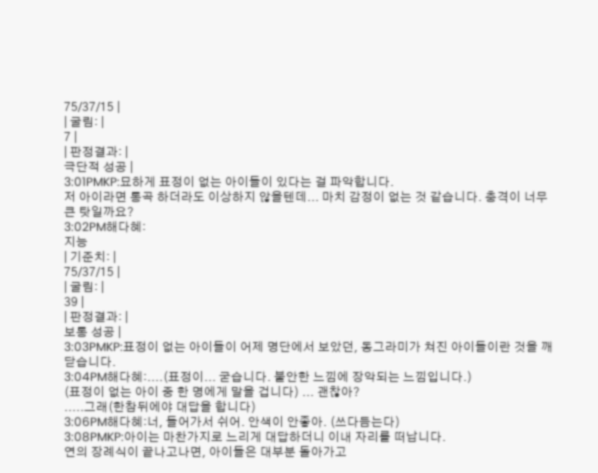75/37/15 |
| 굴림: |
7 |
| 판정결과: |
극단적 성공 |
3:01PMKP:묘하게 표정이 없는 아이들이 있다는 걸 파악합니다.
저 아이라면 통곡 하더라도 이상하지 않을텐데... 마치 감정이 없는 것 같습니다. 충격이 너무 큰 탓일까요?
3:02PM해다혜:
지능
| 기준치: |
75/37/15 |
| 굴림: |
39 |
| 판정결과: |
보통 성공 |
3:03PMKP:표정이 없는 아이들이 어제 명단에서 보았던, 동그라미가 쳐진 아이들이란 것을 깨닫습니다.
3:04PM해다혜:....(표정이... 굳습니다. 불안한 느낌에 장악되는 느낌입니다.)
(표정이 없는 아이 중 한 명에게 말을 겁니다) ... 괜찮아?
.....그래(한참뒤에야 대답을 합니다)
3:06PM해다혜:너, 들어가서 쉬어. 안색이 안좋아. (쓰다듬는다)
3:08PMKP:아이는 마찬가지로 느리게 대답하더니 이내 자리를 떠납니다.
연의 장례식이 끝나고나면, 아이들은 대부분 돌아가고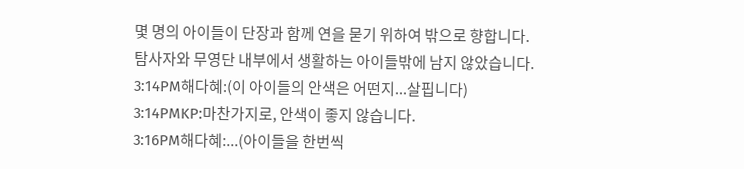몇 명의 아이들이 단장과 함께 연을 묻기 위하여 밖으로 향합니다.
탐사자와 무영단 내부에서 생활하는 아이들밖에 남지 않았습니다.
3:14PM해다혜:(이 아이들의 안색은 어떤지...살핍니다)
3:14PMKP:마찬가지로, 안색이 좋지 않습니다.
3:16PM해다혜:...(아이들을 한번씩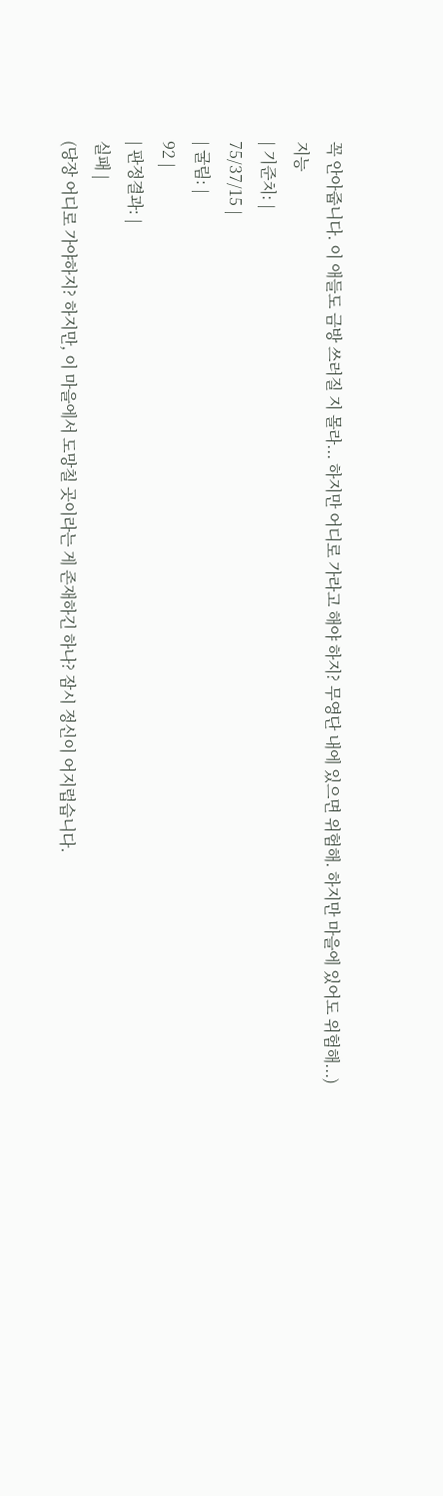꼭 안아줍니다. 이 애들도 금방 쓰러질 지 몰라... 하지만 어디로 가라고 해야 하지? 무영단 내에 있으면 위험해. 하지만 마을에 있어도 위험해...)
지능
| 기준치: |
75/37/15 |
| 굴림: |
92 |
| 판정결과: |
실패 |
(당장 어디로 가야하지? 하지만, 이 마을에서 도망칠 곳이라는 게 존재하긴 하나? 잠시 정신이 어지럽습니다.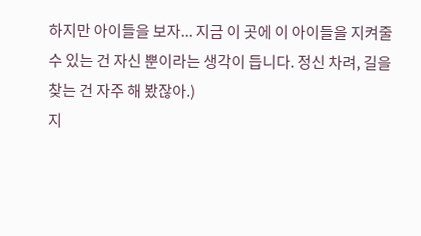하지만 아이들을 보자... 지금 이 곳에 이 아이들을 지켜줄 수 있는 건 자신 뿐이라는 생각이 듭니다. 정신 차려, 길을 찾는 건 자주 해 봤잖아.)
지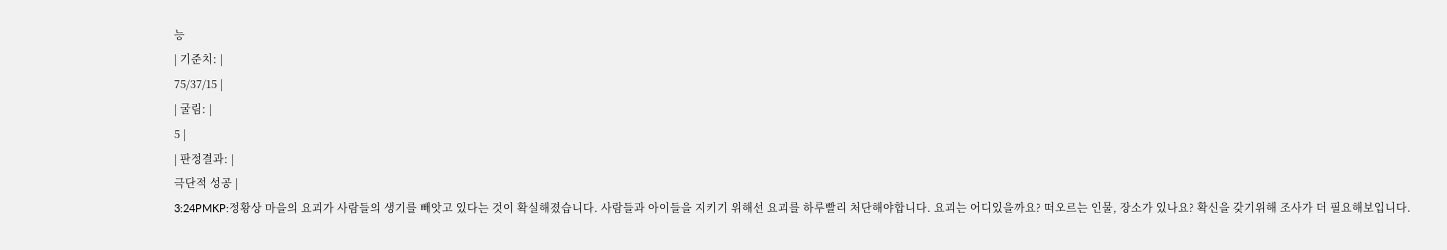능
| 기준치: |
75/37/15 |
| 굴림: |
5 |
| 판정결과: |
극단적 성공 |
3:24PMKP:정황상 마을의 요괴가 사람들의 생기를 빼앗고 있다는 것이 확실해졌습니다. 사람들과 아이들을 지키기 위해선 요괴를 하루빨리 처단해야합니다. 요괴는 어디있을까요? 떠오르는 인물, 장소가 있나요? 확신을 갖기위해 조사가 더 필요해보입니다.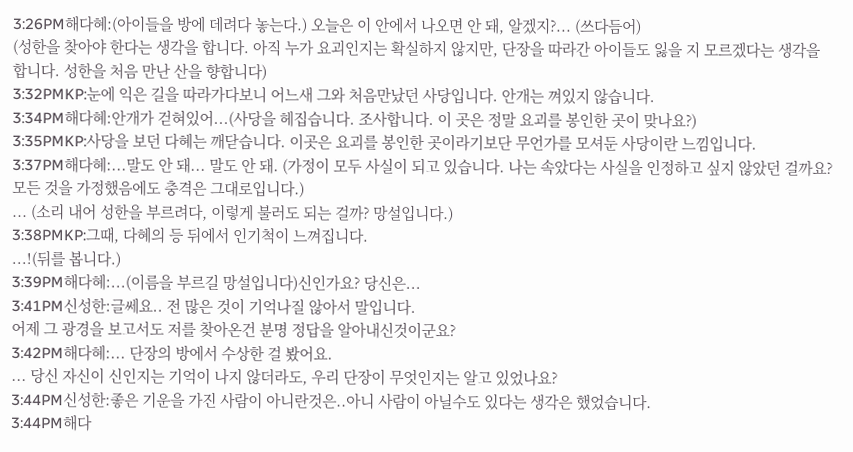3:26PM해다혜:(아이들을 방에 데려다 놓는다.) 오늘은 이 안에서 나오면 안 돼, 알겠지?... (쓰다듬어)
(성한을 찾아야 한다는 생각을 합니다. 아직 누가 요괴인지는 확실하지 않지만, 단장을 따라간 아이들도 잃을 지 모르겠다는 생각을 합니다. 성한을 처음 만난 산을 향합니다)
3:32PMKP:눈에 익은 길을 따라가다보니 어느새 그와 처음만났던 사당입니다. 안개는 껴있지 않습니다.
3:34PM해다혜:안개가 걷혀있어...(사당을 헤집습니다. 조사합니다. 이 곳은 정말 요괴를 봉인한 곳이 맞나요?)
3:35PMKP:사당을 보던 다혜는 깨닫습니다. 이곳은 요괴를 봉인한 곳이라기보단 무언가를 모셔둔 사당이란 느낌입니다.
3:37PM해다혜:...말도 안 돼... 말도 안 돼. (가정이 모두 사실이 되고 있습니다. 나는 속았다는 사실을 인정하고 싶지 않았던 걸까요? 모든 것을 가정했음에도 충격은 그대로입니다.)
... (소리 내어 성한을 부르려다, 이렇게 불러도 되는 걸까? 망설입니다.)
3:38PMKP:그때, 다혜의 등 뒤에서 인기척이 느껴집니다.
...!(뒤를 봅니다.)
3:39PM해다혜:...(이름을 부르길 망설입니다)신인가요? 당신은...
3:41PM신성한:글쎄요.. 전 많은 것이 기억나질 않아서 말입니다.
어제 그 광경을 보고서도 저를 찾아온건 분명 정답을 알아내신것이군요?
3:42PM해다혜:... 단장의 방에서 수상한 걸 봤어요.
... 당신 자신이 신인지는 기억이 나지 않더라도, 우리 단장이 무엇인지는 알고 있었나요?
3:44PM신성한:좋은 기운을 가진 사람이 아니란것은..아니 사람이 아닐수도 있다는 생각은 했었습니다.
3:44PM해다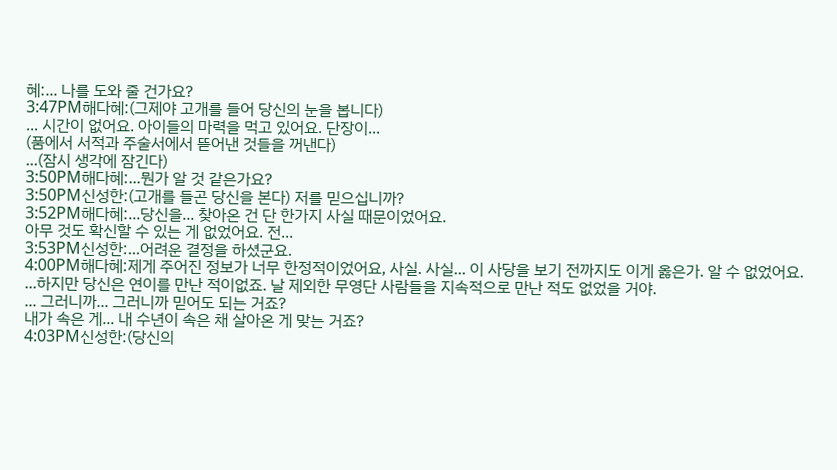혜:... 나를 도와 줄 건가요?
3:47PM해다혜:(그제야 고개를 들어 당신의 눈을 봅니다)
... 시간이 없어요. 아이들의 마력을 먹고 있어요. 단장이...
(품에서 서적과 주술서에서 뜯어낸 것들을 꺼낸다)
...(잠시 생각에 잠긴다)
3:50PM해다혜:...뭔가 알 것 같은가요?
3:50PM신성한:(고개를 들곤 당신을 본다) 저를 믿으십니까?
3:52PM해다혜:...당신을... 찾아온 건 단 한가지 사실 때문이었어요.
아무 것도 확신할 수 있는 게 없었어요. 전...
3:53PM신성한:...어려운 결정을 하셨군요.
4:00PM해다혜:제게 주어진 정보가 너무 한정적이었어요, 사실. 사실... 이 사당을 보기 전까지도 이게 옳은가. 알 수 없었어요.
...하지만 당신은 연이를 만난 적이없죠. 날 제외한 무영단 사람들을 지속적으로 만난 적도 없었을 거야.
... 그러니까... 그러니까 믿어도 되는 거죠?
내가 속은 게... 내 수년이 속은 채 살아온 게 맞는 거죠?
4:03PM신성한:(당신의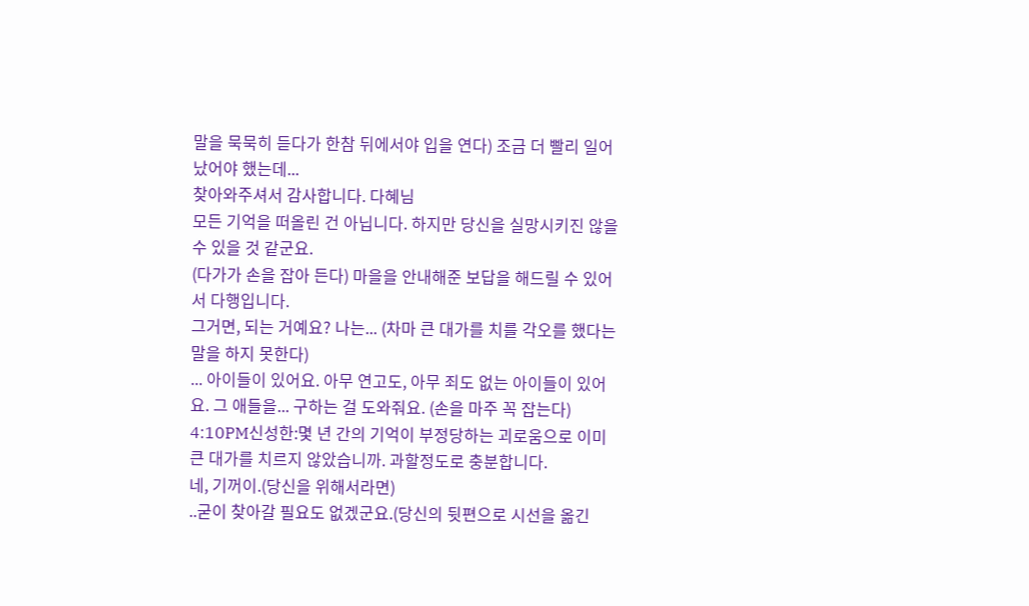말을 묵묵히 듣다가 한참 뒤에서야 입을 연다) 조금 더 빨리 일어났어야 했는데...
찾아와주셔서 감사합니다. 다혜님
모든 기억을 떠올린 건 아닙니다. 하지만 당신을 실망시키진 않을 수 있을 것 같군요.
(다가가 손을 잡아 든다) 마을을 안내해준 보답을 해드릴 수 있어서 다행입니다.
그거면, 되는 거예요? 나는... (차마 큰 대가를 치를 각오를 했다는 말을 하지 못한다)
... 아이들이 있어요. 아무 연고도, 아무 죄도 없는 아이들이 있어요. 그 애들을... 구하는 걸 도와줘요. (손을 마주 꼭 잡는다)
4:10PM신성한:몇 년 간의 기억이 부정당하는 괴로움으로 이미 큰 대가를 치르지 않았습니까. 과할정도로 충분합니다.
네, 기꺼이.(당신을 위해서라면)
..굳이 찾아갈 필요도 없겠군요.(당신의 뒷편으로 시선을 옮긴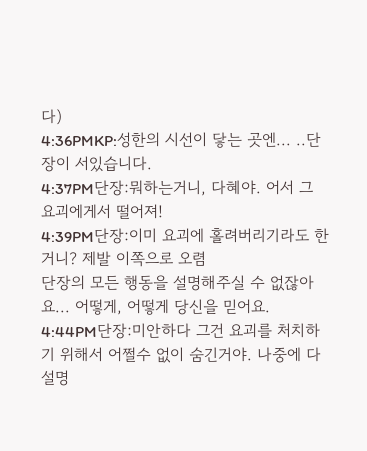다)
4:36PMKP:성한의 시선이 닿는 곳엔... ..단장이 서있습니다.
4:37PM단장:뭐하는거니, 다혜야. 어서 그 요괴에게서 떨어져!
4:39PM단장:이미 요괴에 홀려버리기라도 한거니? 제발 이쪽으로 오렴
단장의 모든 행동을 설명해주실 수 없잖아요... 어떻게, 어떻게 당신을 믿어요.
4:44PM단장:미안하다 그건 요괴를 처치하기 위해서 어쩔수 없이 숨긴거야. 나중에 다 설명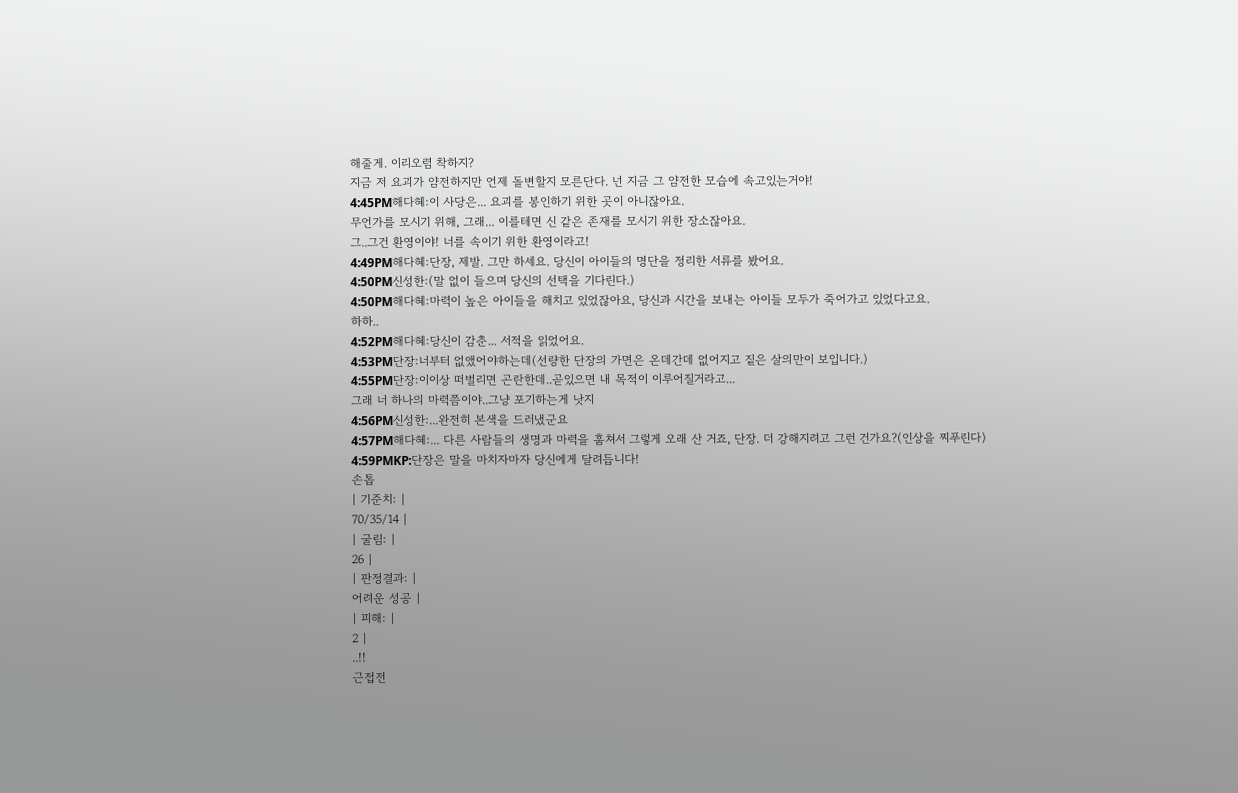해줄게. 이리오렴 착하지?
지금 저 요괴가 얌전하지만 언제 돌변할지 모른단다. 넌 지금 그 얌전한 모습에 속고있는거야!
4:45PM해다혜:이 사당은... 요괴를 봉인하기 위한 곳이 아니잖아요.
무언가를 모시기 위해, 그래... 이를테면 신 같은 존재를 모시기 위한 장소잖아요.
그..그건 환영이야! 너를 속이기 위한 환영이라고!
4:49PM해다혜:단장, 제발. 그만 하세요. 당신이 아이들의 명단을 정리한 서류를 봤어요.
4:50PM신성한:(말 없이 들으며 당신의 선택을 기다린다.)
4:50PM해다혜:마력이 높은 아이들을 해치고 있었잖아요, 당신과 시간을 보내는 아이들 모두가 죽어가고 있었다고요.
하하..
4:52PM해다혜:당신이 감춘... 서적을 읽었어요.
4:53PM단장:너부터 없앴어야하는데(선량한 단장의 가면은 온데간데 없어지고 짙은 살의만이 보입니다.)
4:55PM단장:이이상 떠벌리면 곤란한데..곧있으면 내 목적이 이루어질거라고...
그래 너 하나의 마력쯤이야..그냥 포기하는게 낫지
4:56PM신성한:...완전히 본색을 드러냈군요
4:57PM해다혜:... 다른 사람들의 생명과 마력을 훔쳐서 그렇게 오래 산 거죠, 단장. 더 강해지려고 그런 건가요?(인상을 찌푸린다)
4:59PMKP:단장은 말을 마치자마자 당신에게 달려듭니다!
손톱
| 기준치: |
70/35/14 |
| 굴림: |
26 |
| 판정결과: |
어려운 성공 |
| 피해: |
2 |
..!!
근접전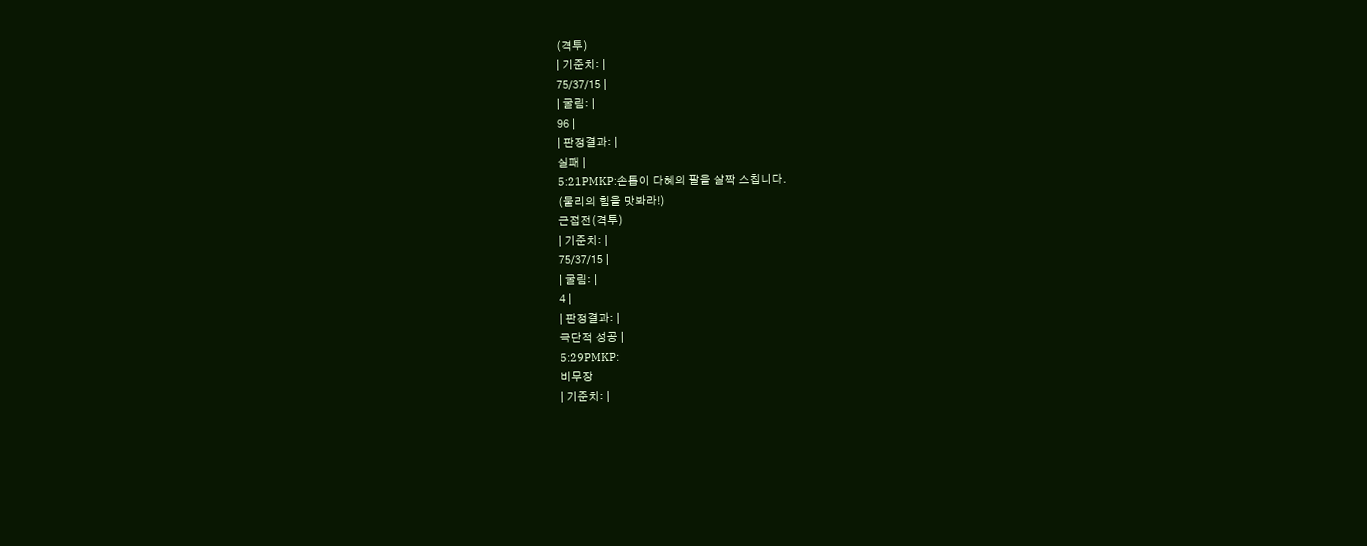(격투)
| 기준치: |
75/37/15 |
| 굴림: |
96 |
| 판정결과: |
실패 |
5:21PMKP:손톱이 다혜의 팔을 살짝 스칩니다.
(물리의 힘을 맛봐라!)
근접전(격투)
| 기준치: |
75/37/15 |
| 굴림: |
4 |
| 판정결과: |
극단적 성공 |
5:29PMKP:
비무장
| 기준치: |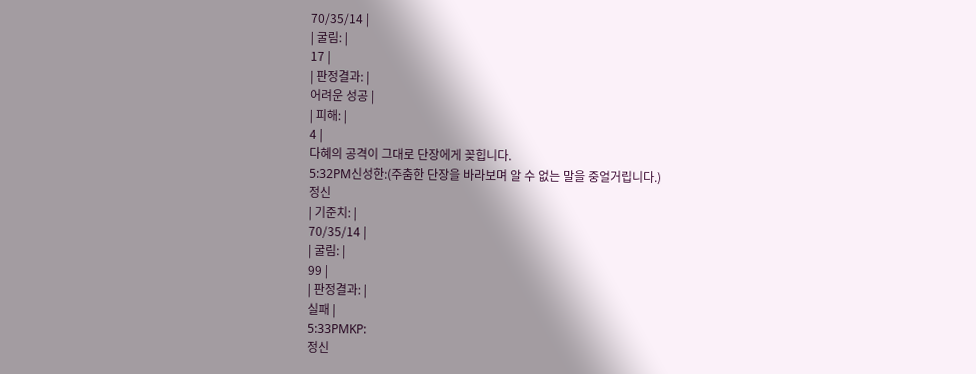70/35/14 |
| 굴림: |
17 |
| 판정결과: |
어려운 성공 |
| 피해: |
4 |
다혜의 공격이 그대로 단장에게 꽂힙니다.
5:32PM신성한:(주춤한 단장을 바라보며 알 수 없는 말을 중얼거립니다.)
정신
| 기준치: |
70/35/14 |
| 굴림: |
99 |
| 판정결과: |
실패 |
5:33PMKP:
정신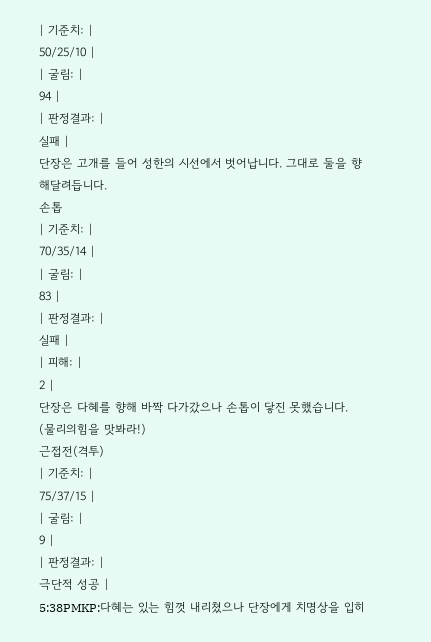| 기준치: |
50/25/10 |
| 굴림: |
94 |
| 판정결과: |
실패 |
단장은 고개를 들어 성한의 시선에서 벗어납니다. 그대로 둘을 향해달려듭니다.
손톱
| 기준치: |
70/35/14 |
| 굴림: |
83 |
| 판정결과: |
실패 |
| 피해: |
2 |
단장은 다혜를 향해 바짝 다가갔으나 손톱이 닿진 못했습니다.
(물리의힘을 맛봐라!)
근접전(격투)
| 기준치: |
75/37/15 |
| 굴림: |
9 |
| 판정결과: |
극단적 성공 |
5:38PMKP:다혜는 있는 힘껏 내리쳤으나 단장에게 치명상을 입히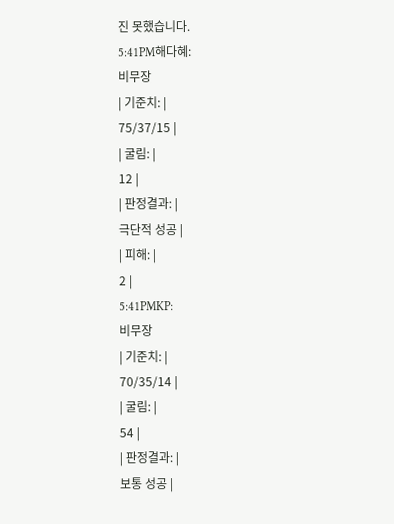진 못했습니다.
5:41PM해다혜:
비무장
| 기준치: |
75/37/15 |
| 굴림: |
12 |
| 판정결과: |
극단적 성공 |
| 피해: |
2 |
5:41PMKP:
비무장
| 기준치: |
70/35/14 |
| 굴림: |
54 |
| 판정결과: |
보통 성공 |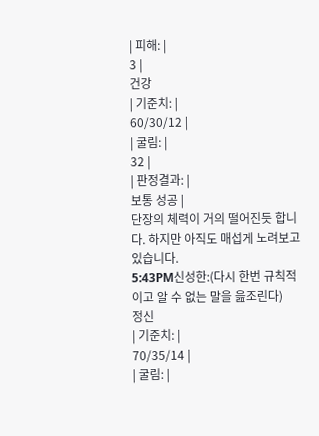| 피해: |
3 |
건강
| 기준치: |
60/30/12 |
| 굴림: |
32 |
| 판정결과: |
보통 성공 |
단장의 체력이 거의 떨어진듯 합니다. 하지만 아직도 매섭게 노려보고있습니다.
5:43PM신성한:(다시 한번 규칙적이고 알 수 없는 말을 읊조린다)
정신
| 기준치: |
70/35/14 |
| 굴림: |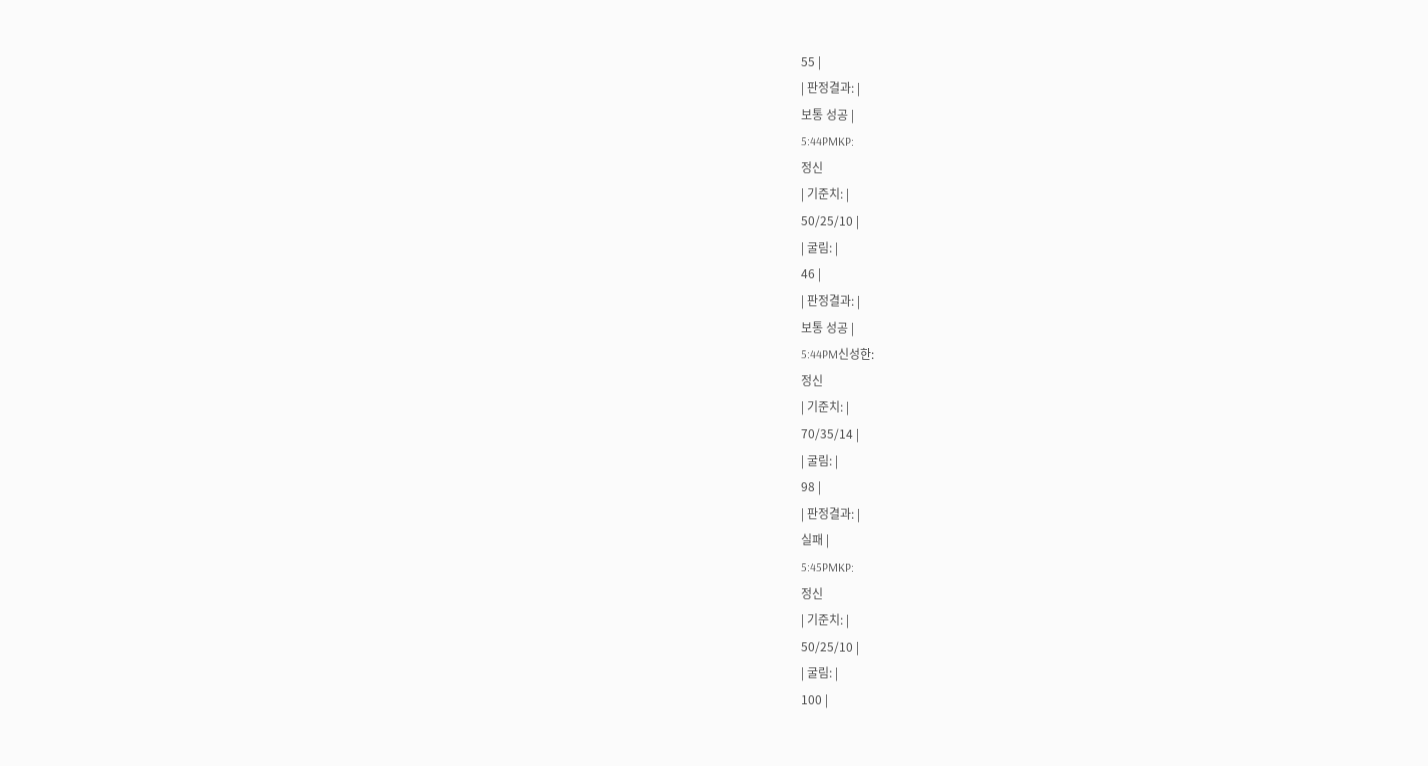55 |
| 판정결과: |
보통 성공 |
5:44PMKP:
정신
| 기준치: |
50/25/10 |
| 굴림: |
46 |
| 판정결과: |
보통 성공 |
5:44PM신성한:
정신
| 기준치: |
70/35/14 |
| 굴림: |
98 |
| 판정결과: |
실패 |
5:45PMKP:
정신
| 기준치: |
50/25/10 |
| 굴림: |
100 |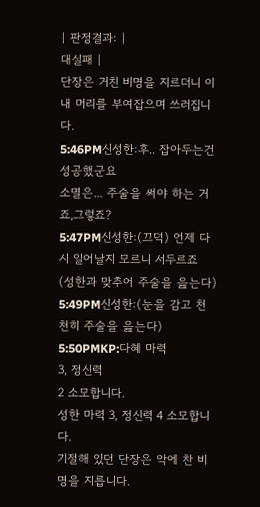| 판정결과: |
대실패 |
단장은 거친 비명을 지르더니 이내 머리를 부여잡으며 쓰러집니다.
5:46PM신성한:후.. 잡아두는건 성공했군요
소멸은... 주술을 써야 하는 거죠,그렇죠?
5:47PM신성한:(끄덕) 언제 다시 일어날지 모르니 서두르죠
(성한과 맞추어 주술을 읊는다)
5:49PM신성한:(눈을 감고 천천히 주술을 읊는다)
5:50PMKP:다혜 마력
3, 정신력
2 소모합니다.
성한 마력 3, 정신력 4 소모합니다.
기절해 있던 단장은 악에 찬 비명을 지릅니다.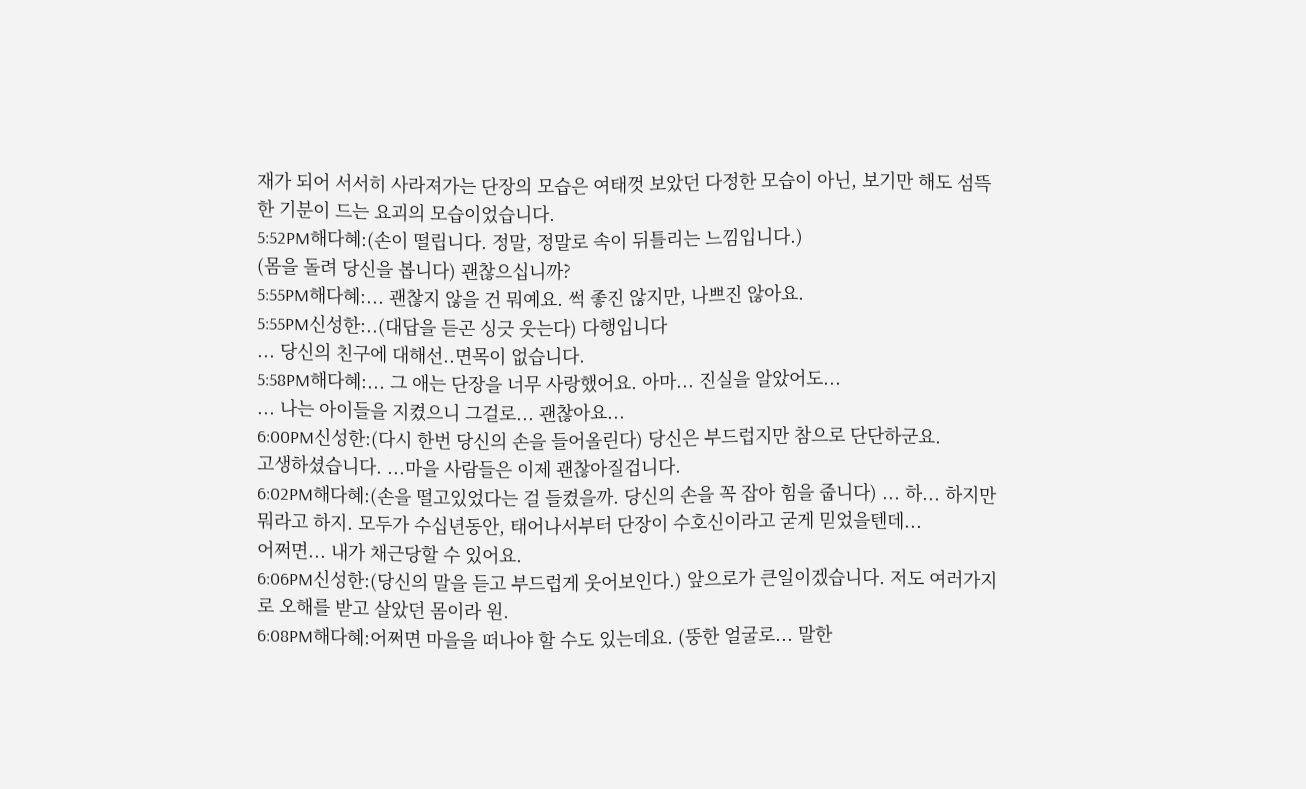재가 되어 서서히 사라져가는 단장의 모습은 여태껏 보았던 다정한 모습이 아닌, 보기만 해도 섬뜩한 기분이 드는 요괴의 모습이었습니다.
5:52PM해다혜:(손이 떨립니다. 정말, 정말로 속이 뒤틀리는 느낌입니다.)
(몸을 돌려 당신을 봅니다) 괜찮으십니까?
5:55PM해다혜:... 괜찮지 않을 건 뭐예요. 썩 좋진 않지만, 나쁘진 않아요.
5:55PM신성한:..(대답을 듣곤 싱긋 웃는다) 다행입니다
... 당신의 친구에 대해선..면목이 없습니다.
5:58PM해다혜:... 그 애는 단장을 너무 사랑했어요. 아마... 진실을 알았어도...
... 나는 아이들을 지켰으니 그걸로... 괜찮아요...
6:00PM신성한:(다시 한번 당신의 손을 들어올린다) 당신은 부드럽지만 참으로 단단하군요.
고생하셨습니다. ...마을 사람들은 이제 괜찮아질겁니다.
6:02PM해다혜:(손을 떨고있었다는 걸 들켰을까. 당신의 손을 꼭 잡아 힘을 줍니다) ... 하... 하지만 뭐라고 하지. 모두가 수십년동안, 태어나서부터 단장이 수호신이라고 굳게 믿었을텐데...
어쩌면... 내가 채근당할 수 있어요.
6:06PM신성한:(당신의 말을 듣고 부드럽게 웃어보인다.) 앞으로가 큰일이겠습니다. 저도 여러가지로 오해를 받고 살았던 몸이라 원.
6:08PM해다혜:어쩌면 마을을 떠나야 할 수도 있는데요. (뚱한 얼굴로... 말한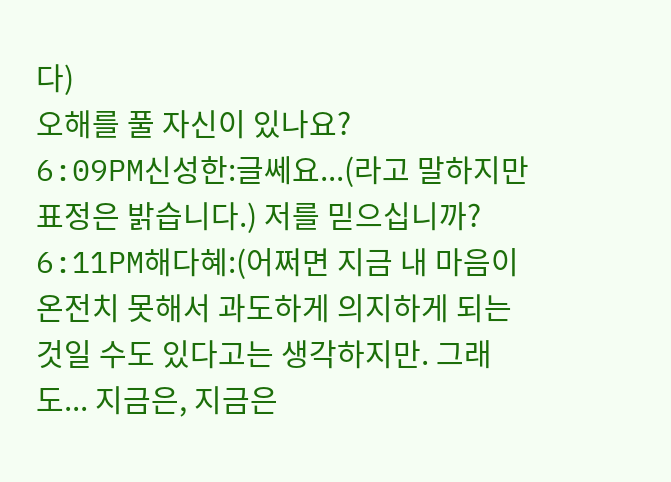다)
오해를 풀 자신이 있나요?
6:09PM신성한:글쎄요...(라고 말하지만 표정은 밝습니다.) 저를 믿으십니까?
6:11PM해다혜:(어쩌면 지금 내 마음이 온전치 못해서 과도하게 의지하게 되는 것일 수도 있다고는 생각하지만. 그래도... 지금은, 지금은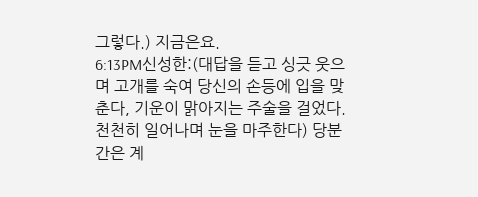그렇다.) 지금은요.
6:13PM신성한:(대답을 듣고 싱긋 웃으며 고개를 숙여 당신의 손등에 입을 맞춘다, 기운이 맑아지는 주술을 걸었다. 천천히 일어나며 눈을 마주한다) 당분간은 계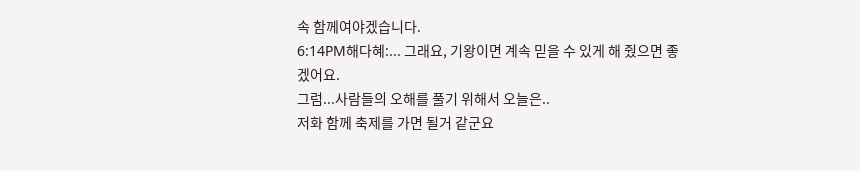속 함께여야겠습니다.
6:14PM해다혜:... 그래요, 기왕이면 계속 믿을 수 있게 해 줬으면 좋겠어요.
그럼...사람들의 오해를 풀기 위해서 오늘은..
저화 함께 축제를 가면 될거 같군요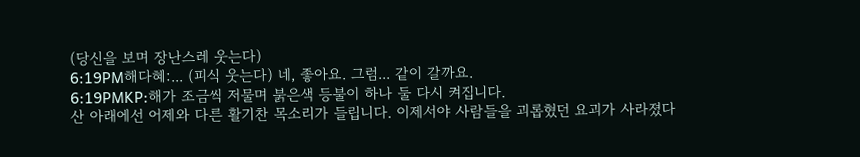(당신을 보며 장난스레 웃는다)
6:19PM해다혜:... (피식 웃는다) 네, 좋아요. 그럼... 같이 갈까요.
6:19PMKP:해가 조금씩 저물며 붉은색 등불이 하나 둘 다시 켜집니다.
산 아래에선 어제와 다른 활기찬 목소리가 들립니다. 이제서야 사람들을 괴롭혔던 요괴가 사라졌다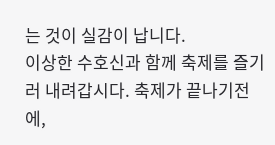는 것이 실감이 납니다.
이상한 수호신과 함께 축제를 즐기러 내려갑시다. 축제가 끝나기전에,